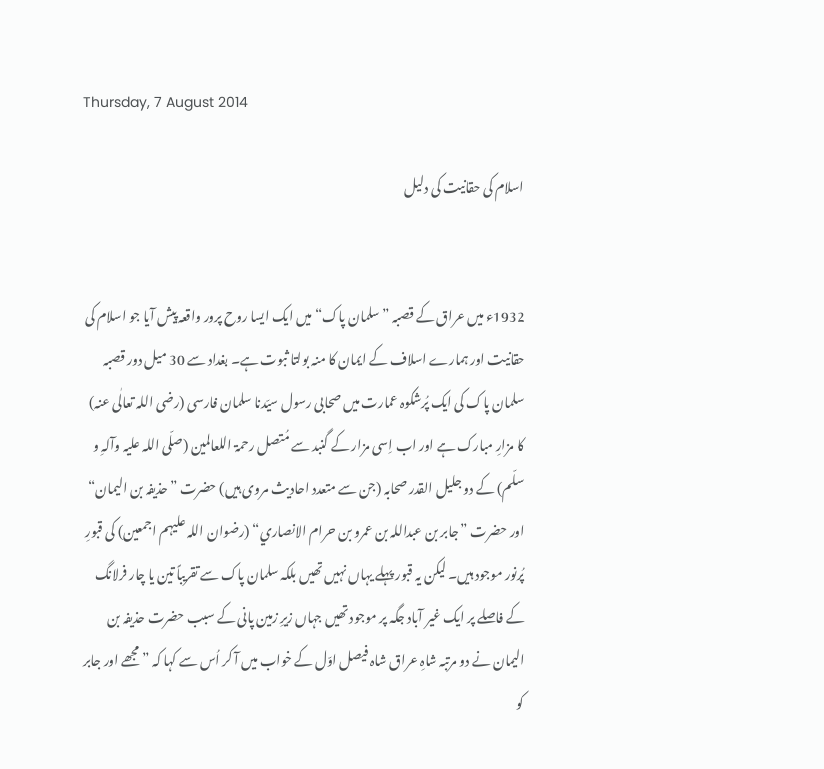Thursday, 7 August 2014

اسلام کی حقانیت کی دلیل


1932ء میں عراق کے قصبہ ”سلمان پاک“ میں ایک ایسا روح پرور واقعہ پیش آیا جو اسلام کی حقانیت اور ہمارے اسلاف کے ایمان کا منہ بولتا ثبوت ہے۔ بغداد سے 30 میل دور قصبہ سلمان پاک کی ایک پُرشکوہ عمارت میں صحابی رسول سیّدنا سلمان فارسی (رضی اللہ تعالٰی عنہ) کا مزارِ مبارک ہے اور اب اِسی مزار کے گنبد سے مُتصل رحمۃ اللعالمین (صلّی اللہ علیہ وآلہِ و سلّم) کے دو جلیل القدر صحابہ (جن سے متعدد احادیث مروی ہیں) حضرت ”حذیفہ بن الیمان“ اور حضرت ”جابر بن عبداللہ بن عمرو بن حرام الانصاري“ (رضوان اللہ علیہم اجمعین) کی قبورِ پُرنور موجود ہیں۔ لیکن یہ قبور پہلے یہاں نہیں تھیں بلکہ سلمان پاک سے تقریباً تین یا چار فرلانگ کے فاصلے پر ایک غیر آباد جگہ پر موجود تھیں جہاں زیرِ زمین پانی کے سبب حضرت حذیفہ بن الیمان نے دو مرتبہ شاہِ عراق شاہ فیصل اوّل کے خواب میں آ کر اُس سے کہا کہ ”مجھے اور جابر کو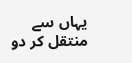یہاں سے منتقل کر دو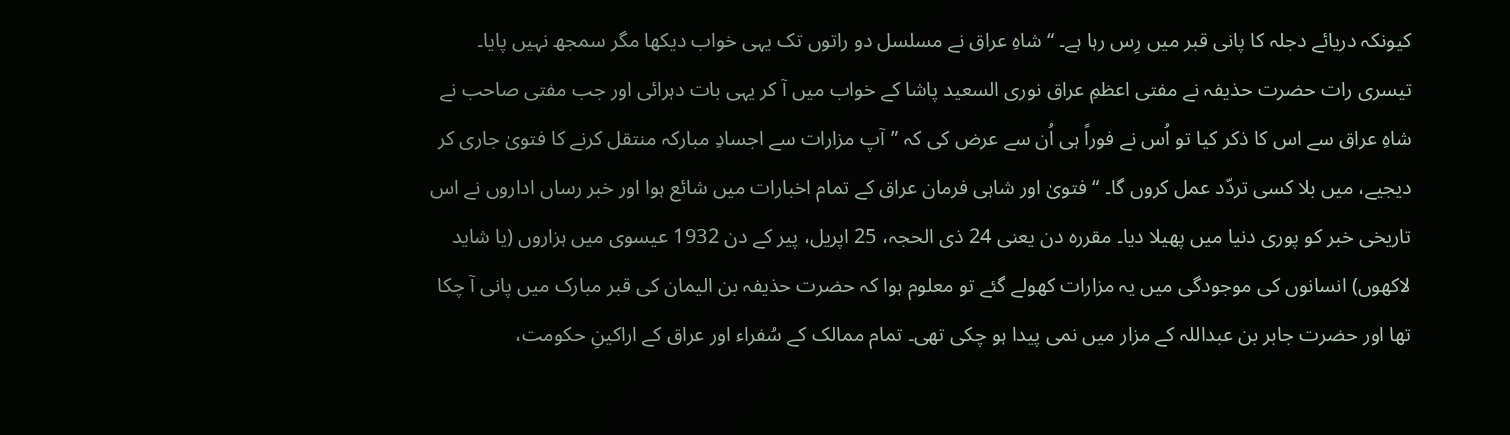کیونکہ دریائے دجلہ کا پانی قبر میں رِس رہا ہے۔ “ شاہِ عراق نے مسلسل دو راتوں تک یہی خواب دیکھا مگر سمجھ نہیں پایا۔ تیسری رات حضرت حذیفہ نے مفتی اعظمِ عراق نوری السعید پاشا کے خواب میں آ کر یہی بات دہرائی اور جب مفتی صاحب نے شاہِ عراق سے اس کا ذکر کیا تو اُس نے فوراً ہی اُن سے عرض کی کہ ”آپ مزارات سے اجسادِ مبارکہ منتقل کرنے کا فتویٰ جاری کر دیجیے، میں بلا کسی تردّد عمل کروں گا۔ “ فتویٰ اور شاہی فرمان عراق کے تمام اخبارات میں شائع ہوا اور خبر رساں اداروں نے اس تاریخی خبر کو پوری دنیا میں پھیلا دیا۔ مقررہ دن یعنی 24 ذی الحجہ، 25 اپریل، پیر کے دن 1932 عیسوی میں ہزاروں (یا شاید لاکھوں) انسانوں کی موجودگی میں یہ مزارات کھولے گئے تو معلوم ہوا کہ حضرت حذیفہ بن الیمان کی قبر مبارک میں پانی آ چکا تھا اور حضرت جابر بن عبداللہ کے مزار میں نمی پیدا ہو چکی تھی۔ تمام ممالک کے سُفراء اور عراق کے اراکینِ حکومت،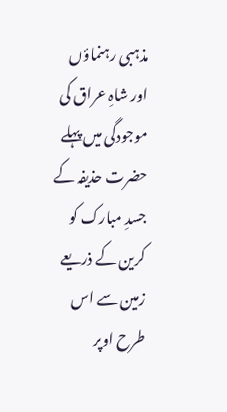مذہبی رہنماؤں اور شاہِ عراق کی موجودگی میں پہلے حضرت حذیفہ کے جسدِ مبارک کو کرین کے ذریعے زمین سے اس طرح اوپر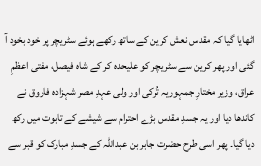اٹھایا گیا کہ مقدس نعش کرین کے ساتھ رکھے ہوئے سٹریچر پر خود بخود آ گئی اور پھر کرین سے سٹریچر کو علیحدہ کر کے شاہ فیصل، مفتی اعظمِ عراق، وزیر مختارِ جمہوریہ تُرکی اور ولی عہدِ مصر شہزادہ فاروق نے کاندھا دیا اور یہ جسدِ مقدس بڑے احترام سے شیشے کے تابوت میں رکھ دیا گیا۔ پھر اسی طرح حضرت جابر بن عبداللہ کے جسدِ مبارک کو قبر سے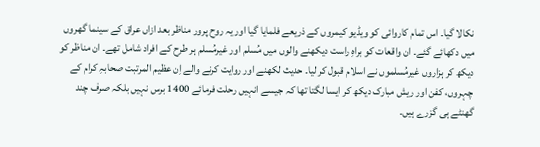نکالا گیا۔ اس تمام کاروائی کو ویڈیو کیمروں کے ذریعے فلمایا گیا اور یہ روح پرور مناظر بعد ازاں عراق کے سینما گھروں میں دکھائے گئے۔ ان واقعات کو براہِ راست دیکھنے والوں میں مُسلم اور غیرمُسلم ہر طرح کے افراد شامل تھے۔ ان مناظر کو دیکھ کر ہزاروں غیرمُسلموں نے اسلام قبول کر لیا۔ حدیث لکھنے اور روایت کرنے والے اِن عظیم المرتبت صحابہِ کرام کے چہروں، کفن اور ریش مبارک دیکھ کر ایسا لگتا تھا کہ جیسے انہیں رحلت فرمائے 1400 برس نہیں بلکہ صرف چند گھنٹے ہی گزرے ہیں۔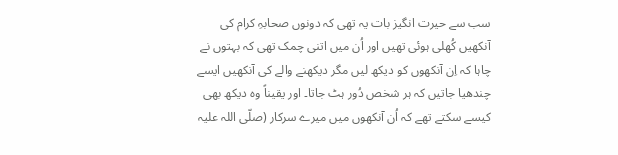سب سے حیرت انگیز بات یہ تھی کہ دونوں صحابہِ کرام کی آنکھیں کُھلی ہوئی تھیں اور اُن میں اتنی چمک تھی کہ بہتوں نے چاہا کہ اِن آنکھوں کو دیکھ لیں مگر دیکھنے والے کی آنکھیں ایسے چندھیا جاتیں کہ ہر شخص دُور ہٹ جاتا۔ اور یقیناً وہ دیکھ بھی کیسے سکتے تھے کہ اُن آنکھوں میں میرے سرکار (صلّی اللہ علیہ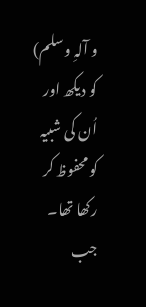و آلہِ وسلم) کو دیکھ اور اُن کی شبیہ کو محفوظ کر رکھا تھا۔ جب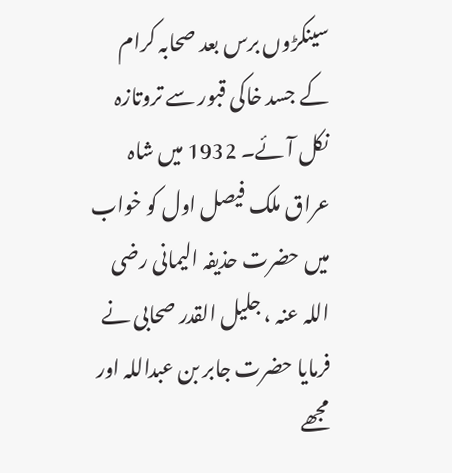سینکڑوں برس بعد صحابہ کرام کے جسد خاکی قبور سے تروتازہ نکل آئے۔ 1932 میں شاہ عراق ملک فیصل اول کو خواب میں حضرت حذیفہ الیمانی رضی اللہ عنہ ، جلیل القدر صحابی نے فرمایا حضرت جابر بن عبداللہ اور مجھے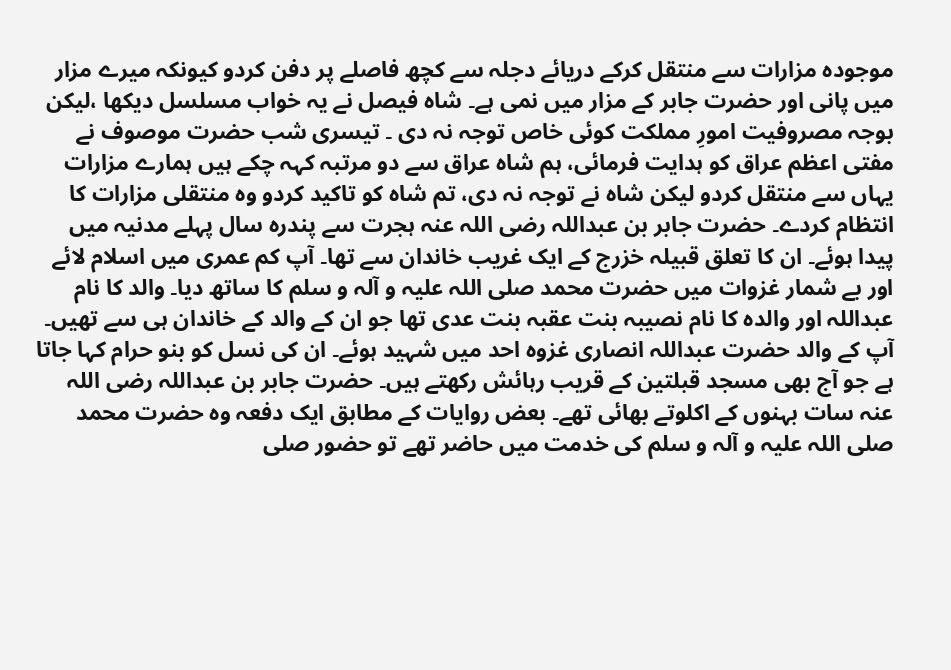موجودہ مزارات سے منتقل کرکے دریائے دجلہ سے کچھ فاصلے پر دفن کردو کیونکہ میرے مزار میں پانی اور حضرت جابر کے مزار میں نمی ہے۔ شاہ فیصل نے یہ خواب مسلسل دیکھا ،لیکن بوجہ مصروفیت امورِ مملکت کوئی خاص توجہ نہ دی ۔ تیسری شب حضرت موصوف نے مفتی اعظم عراق کو ہدایت فرمائی، ہم شاہ عراق سے دو مرتبہ کہہ چکے ہیں ہمارے مزارات یہاں سے منتقل کردو لیکن شاہ نے توجہ نہ دی، تم شاہ کو تاکید کردو وہ منتقلی مزارات کا انتظام کردے۔ حضرت جابر بن عبداللہ رضی اللہ عنہ ہجرت سے پندرہ سال پہلے مدنیہ میں پیدا ہوئے۔ ان کا تعلق قبیلہ خزرج کے ایک غریب خاندان سے تھا۔ آپ کم عمری میں اسلام لائے اور بے شمار غزوات میں حضرت محمد صلی اللہ علیہ و آلہ و سلم کا ساتھ دیا۔ والد کا نام عبداللہ اور والدہ کا نام نصیبہ بنت عقبہ بنت عدی تھا جو ان کے والد کے خاندان ہی سے تھیں۔ آپ کے والد حضرت عبداللہ انصاری غزوہ احد میں شہید ہوئے۔ ان کی نسل کو بنو حرام کہا جاتا ہے جو آج بھی مسجد قبلتین کے قریب رہائش رکھتے ہیں۔ حضرت جابر بن عبداللہ رضی اللہ عنہ سات بہنوں کے اکلوتے بھائی تھے۔ بعض روایات کے مطابق ایک دفعہ وہ حضرت محمد صلی اللہ علیہ و آلہ و سلم کی خدمت میں حاضر تھے تو حضور صلی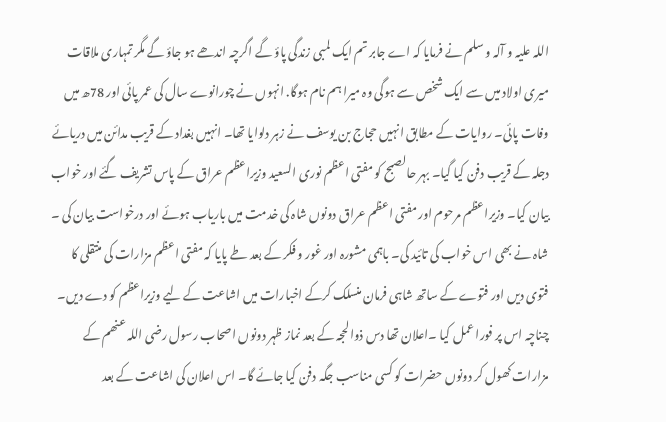اللہ علیہ و آلہ و سلم نے فرمایا کہ اے جابر تم ایک لمبی زندگی پاؤ گے اگرچہ اندھے ہو جاؤ گے مگر تمہاری ملاقات میری اولاد میں سے ایک شخص سے ہوگی وہ میرا ہم نام ہوگا. انہوں نے چورانوے سال کی عمر پائی اور 78ھ میں وفات پائی۔ روایات کے مطابق انہیں حجاج بن یوسف نے زہر دلوایا تھا۔ انہیں بغداد کے قریب مدائن میں دریائے دجلہ کے قریب دفن کیا گیا۔ بہر حالصبح کو مفتی اعظم نوری السعید وزیراعظم عراق کے پاس تشریف گئے اور خواب بیان کیا۔ وزیراعظم مرحوم اور مفتی اعظم عراق دونوں شاہ کی خدمت میں باریاب ہوئے اور درخواست بیان کی ۔ شاہ نے بھی اس خواب کی تائید کی۔ باہمی مشورہ اور غور و فکر کے بعد طے پایا کہ مفتی اعظم مزارات کی منتقلی کا فتوی دیں اور فتوے کے ساتھ شاہی فرمان منسلک کرکے اخبارات میں اشاعت کے لیے وزیراعظم کو دے دیں۔ چناچہ اس پر فورا عمل کیا ۔اعلان تھا دس ذوالحجہ کے بعد نماز ظہر دونوں اصحاب رسول رضی اللہ عنھم کے مزارات کھول کر دونوں حضرات کو کسی مناسب جگہ دفن کیا جائے گا۔ اس اعلان کی اشاعت کے بعد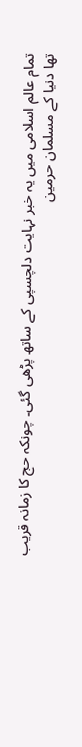تمام عالم اسلامی میں یہ خبر نہایت دلچسپی کے ساتھ پڑھی گئی۔ چونکہ حج کا زمانہ قریب تھا دنیا کے مسلمان حرمین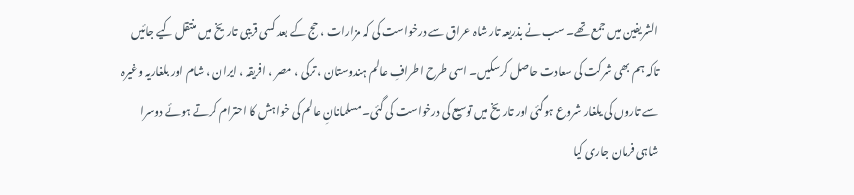الشریفین میں جمع تھے۔ سب نے بذریعہ تار شاہ عراق سے درخواست کی کہ مزارات ، حج کے بعد کسی قریبی تاریخ میں منتقل کیے جائیں تاکہ ہم بھی شرکت کی سعادت حاصل کرسکیں۔ اسی طرح اطرافِ عالم ہندوستان ، ترکی ، مصر ، افریقہ ، ایران ، شام اور بلغاریہ وغیرہ سے تاروں کی یلغار شروع ہوگئی اور تاریخ میں توسیع کی درخواست کی گئی۔ مسلمانانِ عالم کی خواہش کا احترام کرتے ہوئے دوسرا شاہی فرمان جاری کیا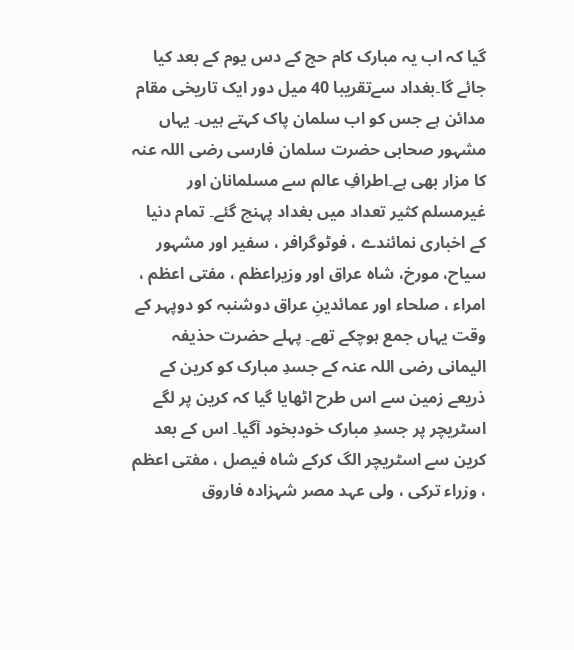گیا کہ اب یہ مبارک کام حج کے دس یوم کے بعد کیا جائے گا۔بغداد سےتقریبا 40 میل دور ایک تاریخی مقام مدائن ہے جس کو اب سلمان پاک کہتے ہیں۔ یہاں مشہور صحابی حضرت سلمان فارسی رضی اللہ عنہ کا مزار بھی ہے۔اطرافِ عالم سے مسلمانان اور غیرمسلم کثیر تعداد میں بغداد پہنچ گئے۔ تمام دنیا کے اخباری نمائندے ، فوٹوگرافر ، سفیر اور مشہور سیاح، مورخ، شاہ عراق اور وزیراعظم ، مفتی اعظم ، امراء ، صلحاء اور عمائدینِ عراق دوشنبہ کو دوپہر کے وقت یہاں جمع ہوچکے تھے۔ پہلے حضرت حذیفہ الیمانی رضی اللہ عنہ کے جسدِ مبارک کو کرین کے ذریعے زمین سے اس طرح اٹھایا گیا کہ کرین پر لگے اسٹریچر پر جسدِ مبارک خودبخود آگیا۔ اس کے بعد کرین سے اسٹریچر الگ کرکے شاہ فیصل ، مفتی اعظم ، وزراء ترکی ، ولی عہد مصر شہزادہ فاروق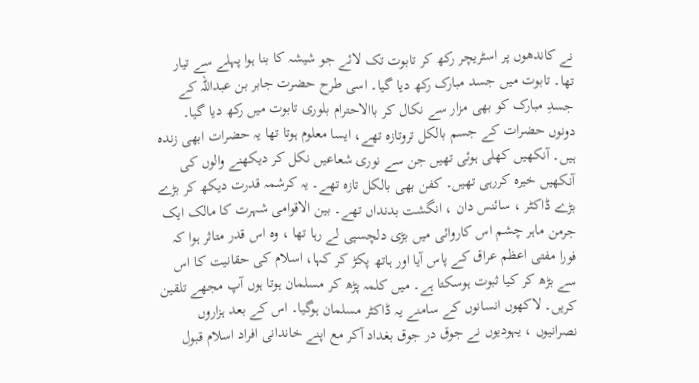نے کاندھوں پر اسٹریچر رکھ کر تابوت تک لائے جو شیشہ کا بنا ہوا پہلے سے تیار تھا۔ تابوت میں جسد مبارک رکھ دیا گیا۔ اسی طرح حضرت جابر بن عبداللہ کے جسدِ مبارک کو بھی مزار سے نکال کر باالاحترام بلوری تابوت میں رکھ دیا گیا۔ دونوں حضرات کے جسم بالکل تروتازہ تھے، ایسا معلوم ہوتا تھا یہ حضرات ابھی زندہ ہیں۔ آنکھیں کھلی ہوئی تھیں جن سے نوری شعاعیں نکل کر دیکھنے والوں کی آنکھیں خیرہ کررہی تھیں۔ کفن بھی بالکل تازہ تھے۔ یہ کرشمہ قدرت دیکھ کر بڑے بڑے ڈاکٹر ، سائنس دان ، انگشت بدنداں تھے۔ بین الاقوامی شہرت کا مالک ایک جرمن ماہر چشم اس کاروائی میں بڑی دلچسپی لے رہا تھا ، وہ اس قدر متاثر ہوا کہ فورا مفتی اعظم عراق کے پاس آیا اور ہاتھ پکڑ کر کہا، اسلام کی حقانیت کا اس سے بڑھ کر کیا ثبوت ہوسکتا ہے۔ میں کلمہ پڑھ کر مسلمان ہوتا ہوں آپ مجھے تلقین کریں۔ لاکھوں انسانوں کے سامنے یہ ڈاکٹر مسلمان ہوگیا۔ اس کے بعد ہزاروں نصرانیوں ، یہودیوں نے جوق در جوق بغداد آکر مع اپنے خاندانی افراد اسلام قبول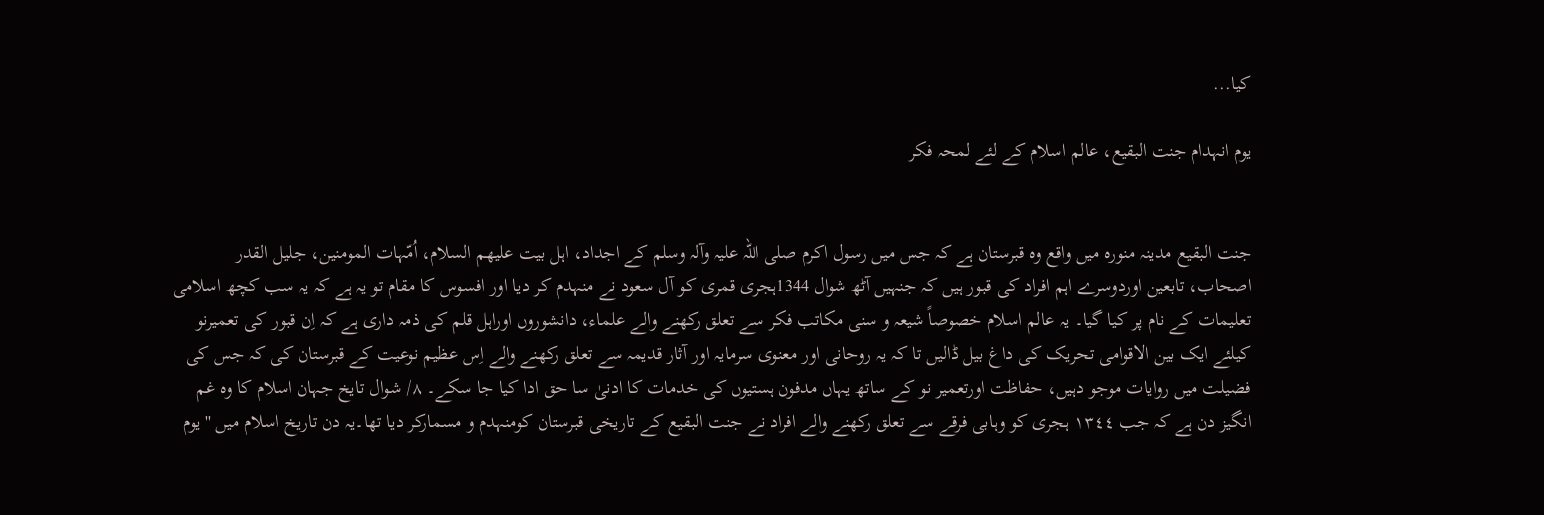کیا...

یوم انہدام جنت البقیع، عالم اسلام کے لئے لمحہ فکر


جنت البقیع مدینہ منورہ میں واقع وہ قبرستان ہے کہ جس میں رسول اکرم صلی اللہ علیہ وآلہ وسلم کے اجداد، اہل بیت علیھم السلام، اُمّہات المومنین، جلیل القدر اصحاب، تابعین اوردوسرے اہم افراد کی قبور ہیں کہ جنہیں آٹھ شوال 1344ہجری قمری کو آل سعود نے منہدم کر دیا اور افسوس کا مقام تو یہ ہے کہ یہ سب کچھ اسلامی تعلیمات کے نام پر کیا گيا۔ یہ عالم اسلام خصوصاً شیعہ و سنی مکاتب فکر سے تعلق رکھنے والے علماء، دانشوروں اوراہل قلم کی ذمہ داری ہے کہ اِن قبور کی تعمیرنو کیلئے ایک بین الاقوامی تحریک کی داغ بیل ڈالیں تا کہ یہ روحانی اور معنوی سرمایہ اور آثار قدیمہ سے تعلق رکھنے والے اِس عظیم نوعیت کے قبرستان کی کہ جس کی فضیلت میں روایات موجو دہیں، حفاظت اورتعمیر نو کے ساتھ یہاں مدفون ہستیوں کی خدمات کا ادنیٰ سا حق ادا کیا جا سکے۔ ٨/ شوال تایخ جہان اسلام کا وہ غم انگیز دن ہے کہ جب ١٣٤٤ ہجری کو وہابی فرقے سے تعلق رکھنے والے افراد نے جنت البقیع کے تاریخی قبرستان کومنہدم و مسمارکر دیا تھا۔یہ دن تاریخ اسلام میں ''یوم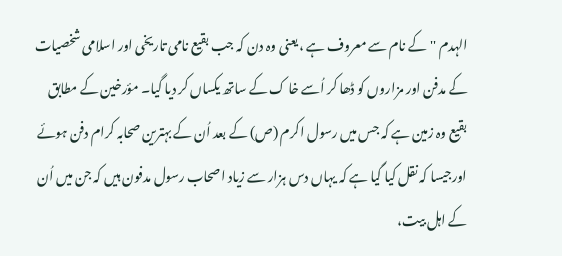الہدم ''کے نام سے معروف ہے ،یعنی وہ دن کہ جب بقیع نامی تاریخی اور اسلامی شخصیات کے مدفن اور مزاروں کو ڈھا کر اُسے خا ک کے ساتھ یکساں کر دیا گیا۔ مؤرخین کے مطابق بقیع وہ زمین ہے کہ جس میں رسول اکرم (ص) کے بعد اُن کے بہترین صحابہ کرام دفن ہوئے اورجیسا کہ نقل کیا گیا ہے کہ یہاں دس ہزار سے زیاد اصحاب رسول مدفون ہیں کہ جن میں اُن کے اہل بیت،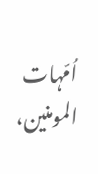اُمّہات المومنین،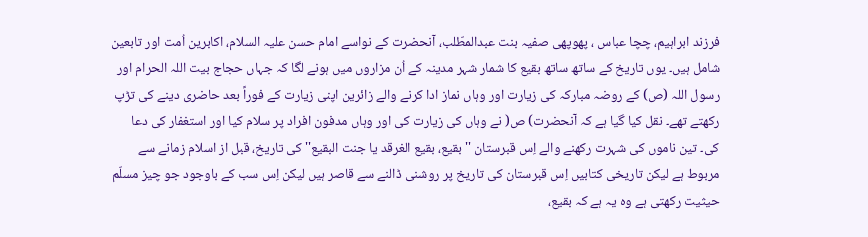فرزند ابراہیم، چچا عباس ، پھوپھی صفیہ بنت عبدالمطّلب، آنحضرت کے نواسے امام حسن علیہ السلام، اکابرین اُمت اور تابعین شامل ہیں۔ یوں تاریخ کے ساتھ ساتھ بقیع کا شمار شہر مدینہ کے اُن مزاروں میں ہونے لگا کہ جہاں حجاج بیت اللہ الحرام اور رسول اللہ (ص) کے روضہ مبارکہ کی زیارت اور وہاں نماز ادا کرنے والے زائرین اپنی زیارت کے فوراً بعد حاضری دینے کی تڑپ رکھتے تھے۔ نقل کیا گیا ہے کہ آنحضرت) ص( نے وہاں کی زیارت کی اور وہاں مدفون افراد پر سلام کیا اور استغفار کی دعا کی۔ تین ناموں کی شہرت رکھنے والے اِس قبرستان ''بقیع، بقیع الغرقد یا جنت البقیع'' کی تاریخ، قبل از اسلام زمانے سے مربوط ہے لیکن تاریخی کتابیں اِس قبرستان کی تاریخ پر روشنی ڈالنے سے قاصر ہیں لیکن اِس سب کے باوجود جو چیز مسلّم حیثیت رکھتی ہے وہ یہ ہے کہ بقیع،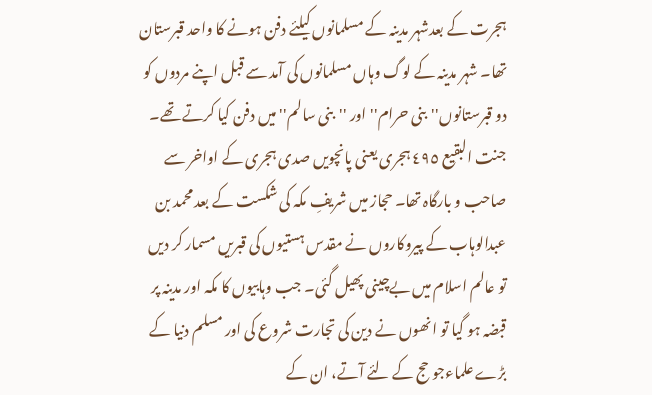ہجرت کے بعدشہر مدینہ کے مسلمانوں کیلئے دفن ہونے کا واحد قبرستان تھا۔ شہر مدینہ کے لوگ وہاں مسلمانوں کی آمد سے قبل اپنے مردوں کو دو قبرستانوں''بنی حرام'' اور ''بنی سالم'' میں دفن کیا کرتے تھے۔ جنت البقیع ٤٩٥ ہجری یعنی پانچویں صدی ہجری کے اواخر سے صاحب و بارگاہ تھا۔ حجاز میں شریفِ مکہ کی شکست کے بعد محمد بن عبدالوہاب کے پیروکاروں نے مقدس ہستیوں کی قبریں مسمار کر دیں تو عالم اسلام میں بےچینی پھیل گئی۔ جب وہابیوں کا مکہ اور مدینہ پر قبضہ ہو گیا تو انھوں نے دین کی تجارت شروع کی اور مسلم دنیا کے بڑے علماءجو حج کے لئے آتے، ان کے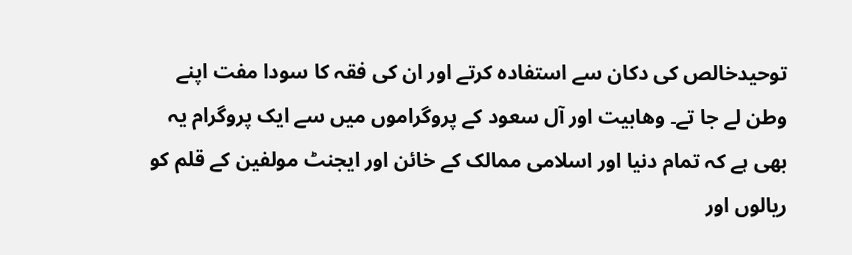توحیدخالص کی دکان سے استفادہ کرتے اور ان کی فقہ کا سودا مفت اپنے وطن لے جا تے۔ وھابیت اور آل سعود کے پروگراموں میں سے ایک پروگرام یہ بھی ہے کہ تمام دنیا اور اسلامی ممالک کے خائن اور ایجنٹ مولفین کے قلم کو ریالوں اور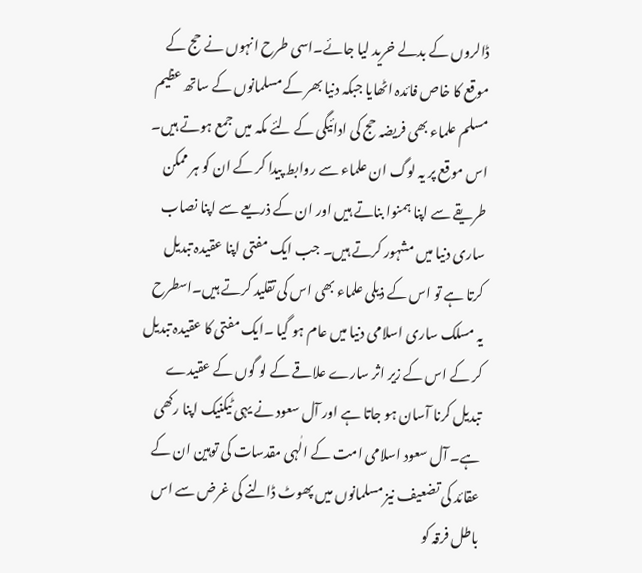ڈالروں کے بدلے خرید لیا جائے۔اسی طرح انہوں نے حج کے موقع کا خاص فائدہ اٹھایا جبکہ دنیا بھر کے مسلمانوں کے ساتھ عظیم مسلم علماء بھی فریضہ حج کی ادائیگی کے لئے مکہ میں جمع ہوتے ہیں۔ اس موقع پر یہ لوگ ان علماء سے روابط پیدا کر کے ان کو ہر ممکن طریقے سے اپنا ہمنوا بناتے ہیں اور ان کے ذریعے سے اپنا نصاب ساری دنیا میں مشہور کرتے ہیں۔ جب ایک مفتی اپنا عقیدہ تبدیل کرتا ہے تو اس کے ذیلی علماء بھی اس کی تقلید کرتے ہیں۔اسطرح یہ مسلک ساری اسلامی دنیا میں عام ہو گیا ۔ایک مفتی کا عقیدہ تبدیل کر کے اس کے زیر اثر سارے علاقے کے لو گوں کے عقیدے تبدیل کرنا آسان ہو جاتا ہے اور آل سعود نے یہی ٹیکنیک اپنا رکھی ہے۔ آل سعود اسلامی امت کے الٰہی مقدسات کی توہین ان کے عقائد کی تضعیف نیز مسلمانوں میں پھوٹ ڈالنے کی غرض سے اس باطل فرقہ کو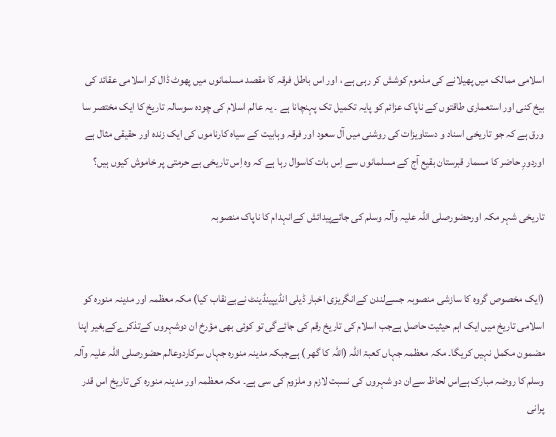اسلامی ممالک میں پھیلانے کی مذموم کوشش کر رہی ہے ، اور اس باطل فرقہ کا مقصد مسلمانوں میں پھوٹ ڈال کر اسلامی عقائد کی بیخ کنی اور استعماری طاقتوں کے ناپاک عزائم کو پایہ تکمیل تک پہنچانا ہے ۔ یہ عالم اسلام کی چودہ سوسالہ تاریخ کا ایک مختصر سا ورق ہے کہ جو تاریخی اسناد و دستاویزات کی روشنی میں آل سعود اور فرقہ وہابیت کے سیاہ کارناموں کی ایک زندہ اور حقیقی مثال ہے اوردورِ حاضر کا مسمار قبرستان بقیع آج کے مسلمانوں سے اِس بات کاسوال رہا ہے کہ وہ اِس تاریخی بے حرمتی پر خاموش کیوں ہیں؟

تاریخی شہر مکہ اورحضورصلی اللہ علیہ وآلہ وسلم کی جائےپیدائش کےانہدام کا ناپاک منصوبہ


(ایک مخصوص گروہ کا سازشی منصوبہ جسےلندن کےانگریزی اخبار ڈیلی انڈیپینڈینٹ نےبےنقاب کیا) مکہ معظمہ اور مدینہ منورہ کو اسلامی تاریخ میں ایک اہم حیثیت حاصل ہےجب اسلام کی تاریخ رقم کی جائےگی تو کوئی بھی مؤرخ ان دوشہروں کےتذکرےکےبغیر اپنا مضمون مکمل نہیں کریگا۔ مکہ معظمہ جہاں کعبۃ اللہ (اللہ کا گھر ) ہےجبکہ مدینہ منورہ جہاں سرکاردوعالم حضورصلی اللہ علیہ وآلہ وسلم کا روضہ مبارک ہےاس لحاظ سےان دو شہروں کی نسبت لازم و ملزوم کی سی ہے۔ مکہ معظمہ اور مدینہ منورہ کی تاریخ اس قدر پرانی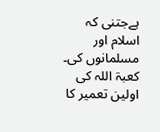ہےجتنی کہ اسلام اور مسلمانوں کی۔ کعبۃ اللہ کی اولین تعمیر کا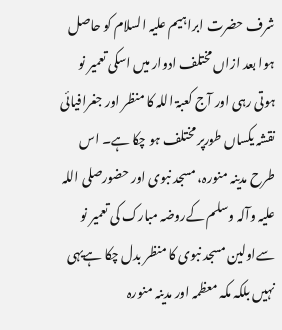شرف حضرت ابراہیم علیہ السلام کو حاصل ہوا بعد ازاں مختلف ادوار میں اسکی تعمیر نو ہوتی رہی اور آج کعبۃ اللہ کا منظر اور جغرافیائی نقشہ یکساں طورپر مختلف ہو چکا ہے۔ اس طرح مدینہ منورہ، مسجد نبوی اور حضورصلی اللہ علیہ وآلہ وسلم کےروضہ مبارک کی تعمیر نو سےاولین مسجد نبوی کا منظر بدل چکا ہےیہی نہیں بلکہ مکہ معظمہ اور مدینہ منورہ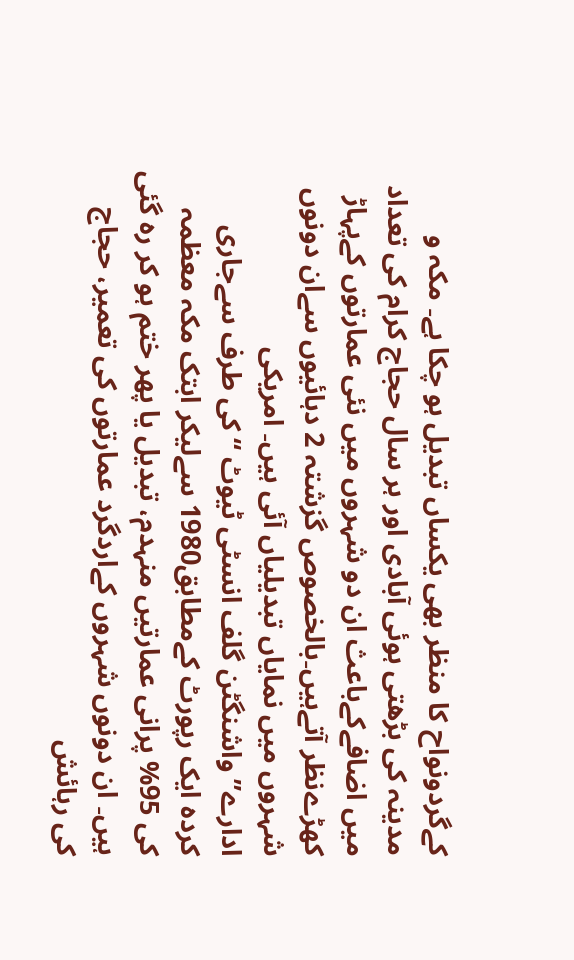کےگردونواح کا منظر بھی یکساں تبدیل ہو چکا ہے۔ مکہ و مدینہ کی بڑھتی ہوئی آبادی اور ہر سال حجاج کرام کی تعداد میں اضافےکےباعث ان دو شہروں میں نئی عمارتوں کےپہاڑ کھڑےنظر آتےہیں۔بالخصوص گزشتہ 2 دہائیوں سےان دونوں شہروں میں نمایاں تبدیلیاں آئی ہیں۔ امریکی ادارے”واشنگٹن گلف انسٹی ٹیوٹ “ کی طرف سےجاری کردہ ایک رپورٹ کےمطابق1980 سےلیکر ابتک مکہ معظمہ کی 95% پرانی عمارتیں منہدم، تبدیل یا پھر ختم ہو کر رہ گئی ہیں۔ ان دونوں شہروں کےاردگرد عمارتوں کی تعمیر، حجاج کی رہائش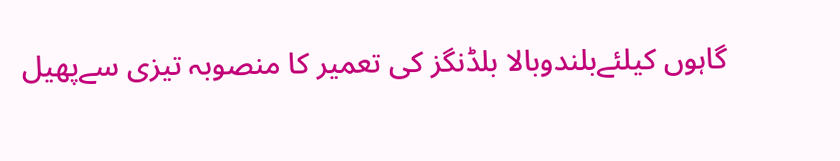گاہوں کیلئےبلندوبالا بلڈنگز کی تعمیر کا منصوبہ تیزی سےپھیل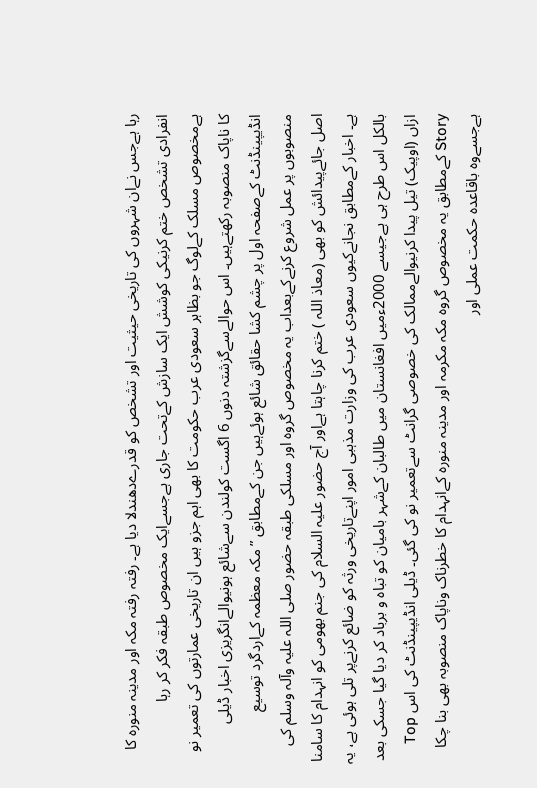رہا ہےجس نےان شہروں کی تاریخی حیثیت اور تشخص کو قدرےدھندلا دیا ہے۔ رفتہ رفتہ مکہ اور مدینہ منورہ کا انفرادی تشخص ختم کرنیکی کوشش ایک سازش کےتحت جاری ہےجسےایک مخصوص طبقہ فکر کر رہا ہےمخصوص مسلک کےلوگ جو بظاہر سعودی عرب حکومت کا بھی اہم جزو ہیں ان تاریخی عمارتوں کی تعمیر نو کا ناپاک منصوبہ رکھتےہیں۔ اس حوالےسےگزشتہ دنوں 6 اگست کولندن سےشائع ہونیوالےانگریزی اخبار ڈیلی انڈیپینڈنٹ کےصفحہ اول پر چشم کشا حقائق شائع ہوئےہیں جن کےمطابق ” مکہ معظمہ کےاردگرد توسیع منصوبوں پر عمل شروع کرنےکےبعداب یہ مخصوص گروہ اور مسلکی طبقہ حضور صلی اللہ علیہ وآلہ وسلم کی اصل جائےپیدائش کو بھی (معاذ اللہ ) ختم کرنا چاہتا ہےاور آج حضور علیہ السلام کی جنم بھومی کو انہدام کا سامنا ہے۔ اخبار کےمطابق نجانےکیوں سعودی عرب کی وزارت مذہبی امور اپنےتاریخی ورثہ کو ضائع کرنےپر تلی ہوئی ہے، یہ بالکل اس طرح ہی ہےجیسے 2000ءمیں افغانستان میں طالبان کےشہر بامیان کو تباہ و برباد کر دیا گیا جسکی بعد ازاں (اوپیک) تیل پیدا کرنیوالےممالک کی خصوصی گرانٹ سےتعمیر نو کی گئی۔ ڈیلی انڈیپینڈنٹ کی اس Top Story کےمطابق یہ مخصوص گروہ مکہ مکرمہ اور مدینہ منورہ کےانہدام کا خطرناک وناپاک منصوبہ بھی بنا چکا ہےجسےوہ باقاعدہ حکمت عملی اور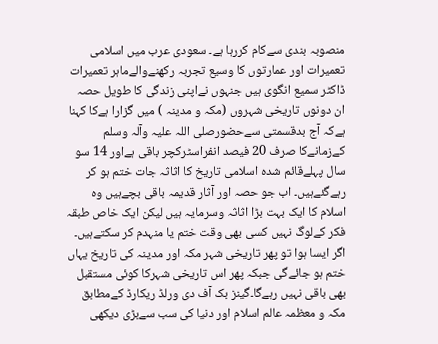منصوبہ بندی سےکام کررہا ہے۔ سعودی عرب میں اسلامی تعمیرات اور عمارتوں کا وسیع تجربہ رکھنےوالےماہر تعمیرات ڈاکٹر سمیع انگوی ہیں جنہوں نےاپنی زندگی کا طویل حصہ ان دونوں تاریخی شہروں (مکہ و مدینہ ) میں گزارا ہےکا کہنا ہےکہ آج بدقسمتی سےحضورصلی اللہ علیہ وآلہ وسلم کےزمانےکا صرف 20 فیصد انفراسٹرکچر باقی ہےاور 14 سو سال پہلےقائم شدہ اسلامی تاریخ کا اثاثہ جات ختم ہو کر رہےگئےہیں۔ اب جو حصہ اور آثار قدیمہ باقی بچےہیں وہ اسلام کا ایک بہت بڑا اثاثہ وسرمایہ ہیں لیکن ایک خاص طبقہ فکر کےلوگ نہیں کسی بھی وقت ختم یا منہدم کر سکتےہیں۔ اگر ایسا ہوا تو پھر تاریخی شہر مکہ اور مدینہ کی تاریخ یہاں ختم ہو جائےگی جبکہ پھر اس تاریخی شہرکا کوئی مستقبل بھی باقی نہیں رہےگا۔گینز بک آف دی ورلڈ ریکارڈ کےمطابق مکہ و معظمہ عالم اسلام اور دنیا کی سب سےبڑی دیکھی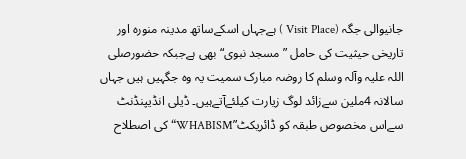جانیوالی جگہ (Visit Place ) ہےجہاں اسکےساتھ مدینہ منورہ اور تاریخی حیثیت کی حامل ” مسجد نبوی“ بھی ہےجبکہ حضورصلی اللہ علیہ وآلہ وسلم کا روضہ مبارک سمیت یہ وہ جگہیں ہیں جہاں سالانہ 4ملین سےزائد لوگ زیارت کیلئےآتےہیں۔ ڈیلی انڈیپنڈنٹ سےاس مخصوص طبقہ کو ڈائریکٹ”WHABISM“ کی اصطلاح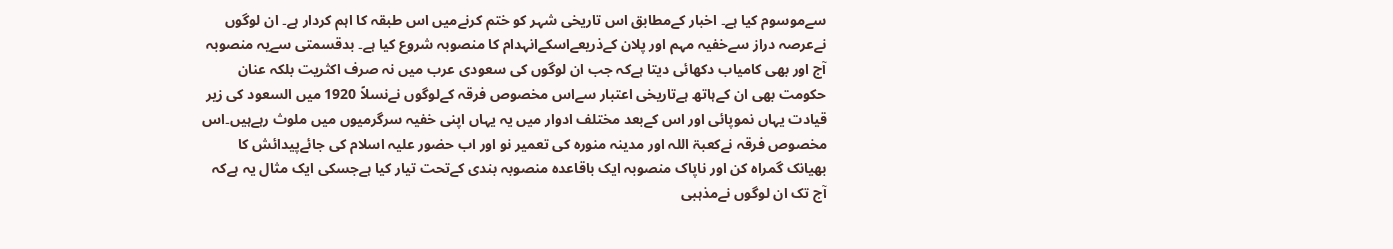سےموسوم کیا ہے۔ اخبار کےمطابق اس تاریخی شہر کو ختم کرنےمیں اس طبقہ کا اہم کردار ہے۔ ان لوگوں نےعرصہ دراز سےخفیہ مہم اور پلان کےذریعےاسکےانہدام کا منصوبہ شروع کیا ہے۔ بدقسمتی سےیہ منصوبہ آج اور بھی کامیاب دکھائی دیتا ہےکہ جب ان لوگوں کی سعودی عرب میں نہ صرف اکثریت بلکہ عنان حکومت بھی ان کےہاتھ ہےتاریخی اعتبار سےاس مخصوص فرقہ کےلوگوں نےنسلاً 1920 میں السعود کی زیر قیادت یہاں نموپائی اور اس کےبعد مختلف ادوار میں یہ یہاں اپنی خفیہ سرگرمیوں میں ملوث رہےہیں۔اس مخصوص فرقہ نےکعبۃ اللہ اور مدینہ منورہ کی تعمیر نو اور اب حضور علیہ اسلام کی جائےپیدائش کا بھیانک گمراہ کن اور ناپاک منصوبہ ایک باقاعدہ منصوبہ بندی کےتحت تیار کیا ہےجسکی ایک مثال یہ ہےکہ آج تک ان لوگوں نےمذہبی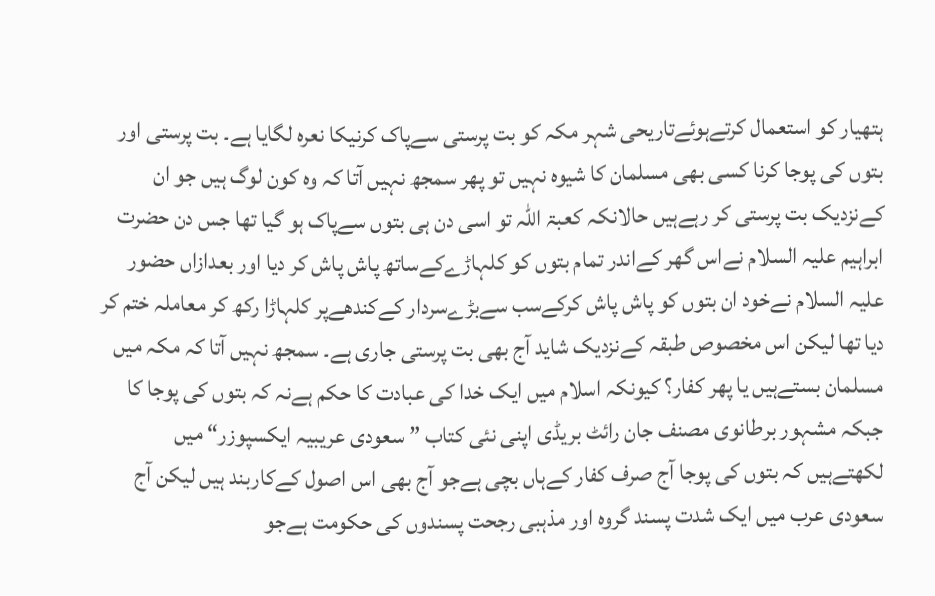ہتھیار کو استعمال کرتےہوئےتاریحی شہر مکہ کو بت پرستی سےپاک کرنیکا نعرہ لگایا ہے۔ بت پرستی اور بتوں کی پوجا کرنا کسی بھی مسلمان کا شیوہ نہیں تو پھر سمجھ نہیں آتا کہ وہ کون لوگ ہیں جو ان کےنزدیک بت پرستی کر رہےہیں حالانکہ کعبۃ اللہ تو اسی دن ہی بتوں سےپاک ہو گیا تھا جس دن حضرت ابراہیم علیہ السلام نےاس گھر کےاندر تمام بتوں کو کلہاڑےکےساتھ پاش پاش کر دیا اور بعدازاں حضور علیہ السلام نےخود ان بتوں کو پاش پاش کرکےسب سےبڑےسردار کےکندھےپر کلہاڑا رکھ کر معاملہ ختم کر دیا تھا لیکن اس مخصوص طبقہ کےنزدیک شاید آج بھی بت پرستی جاری ہے۔ سمجھ نہیں آتا کہ مکہ میں مسلمان بستےہیں یا پھر کفار؟ کیونکہ اسلام میں ایک خدا کی عبادت کا حکم ہےنہ کہ بتوں کی پوجا کا جبکہ مشہور برطانوی مصنف جان رائٹ بریڈی اپنی نئی کتاب ” سعودی عریبیہ ایکسپوزر“ میں لکھتےہیں کہ بتوں کی پوجا آج صرف کفار کےہاں بچی ہےجو آج بھی اس اصول کےکاربند ہیں لیکن آج سعودی عرب میں ایک شدت پسند گروہ اور مذہبی رجحت پسندوں کی حکومت ہےجو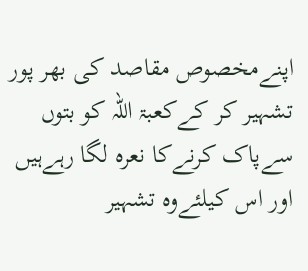اپنےمخصوص مقاصد کی بھر پور تشہیر کر کےکعبۃ اللہ کو بتوں سےپاک کرنےکا نعرہ لگا رہےہیں اور اس کیلئےوہ تشہیر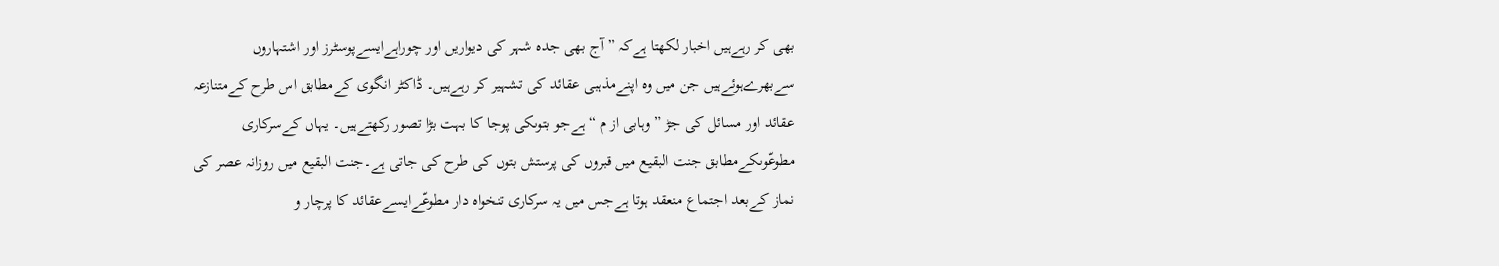بھی کر رہےہیں اخبار لکھتا ہےکہ ” آج بھی جدہ شہر کی دیواریں اور چوراہےایسےپوسٹرز اور اشتہاروں سےبھرےہوئےہیں جن میں وہ اپنےمذہبی عقائد کی تشہیر کر رہےہیں۔ ڈاکٹر انگوی کےمطابق اس طرح کےمتنازعہ عقائد اور مسائل کی جڑ ”وہابی از م “ ہےجو بتوںکی پوجا کا بہت بڑا تصور رکھتےہیں۔ یہاں کےسرکاری مطوعّوںکےمطابق جنت البقیع میں قبروں کی پرستش بتوں کی طرح کی جاتی ہے۔جنت البقیع میں روزانہ عصر کی نماز کےبعد اجتماع منعقد ہوتا ہےجس میں یہ سرکاری تنخواہ دار مطوعّےایسےعقائد کا پرچار و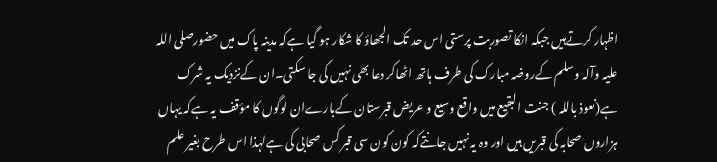اظہار کرتےہیں جبکہ انکا تصوربت پرستی اس حد تک الجھاؤ کا شکار ہو گیا ہےکہ مدینہ پاک میں حضورصلی اللہ علیہ وآلہ وسلم کےروضہ مبارک کی طرف ہاتھ اٹھاکر دعا بھی نہیں کی جا سکتی۔ان کےنزدیک یہ شرک ہے(نعوذ باللہ ) جنت البقیع میں واقع وسیع و عریض قبرستان کےبارےان لوگوں کا مؤقف یہ ہےکہ یہاں ہزاروں صحابہ کی قبریں ہیں اور وہ یہ نہیں جانتےکہ کون کون سی قبر کس صحابی کی ہےلہذا اس طرح بغیر علم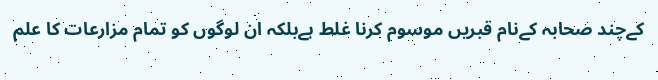کےچند صحابہ کےنام قبریں موسوم کرنا غلط ہےبلکہ ان لوگوں کو تمام مزارعات کا علم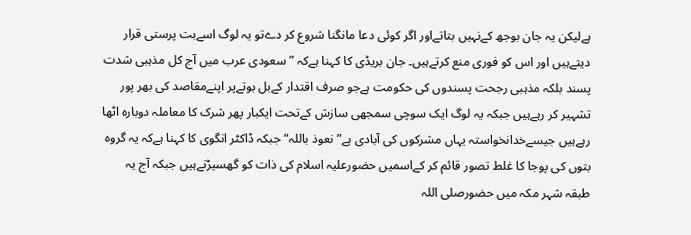ہےلیکن یہ جان بوجھ کےنہیں بتاتےاور اگر کوئی دعا مانگنا شروع کر دےتو یہ لوگ اسےبت پرستی قرار دیتےہیں اور اس کو فوری منع کرتےہیں۔ جان بریڈی کا کہنا ہےکہ ” سعودی عرب میں آج کل مذہبی شدت پسند بلکہ مذہبی رجحت پسندوں کی حکومت ہےجو صرف اقتدار کےبل بوتےپر اپنےمقاصد کی بھر پور تشہیر کر رہےہیں جبکہ یہ لوگ ایک سوچی سمجھی سازش کےتحت ایکبار پھر شرک کا معاملہ دوبارہ اٹھا رہےہیں جیسےخدانخواستہ یہاں مشرکوں کی آبادی ہے” نعوذ باللہ“جبکہ ڈاکٹر انگوی کا کہنا ہےکہ یہ گروہ بتوں کی پوجا کا غلط تصور قائم کر کےاسمیں حضورعلیہ اسلام کی ذات کو گھسیڑتےہیں جبکہ آج یہ طبقہ شہر مکہ میں حضورصلی اللہ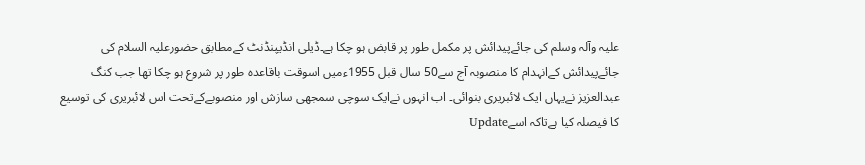علیہ وآلہ وسلم کی جائےپیدائش پر مکمل طور پر قابض ہو چکا ہے۔ڈیلی انڈیپنڈنٹ کےمطابق حضورعلیہ السلام کی جائےپیدائش کےانہدام کا منصوبہ آج سے50 سال قبل 1955ءمیں اسوقت باقاعدہ طور پر شروع ہو چکا تھا جب کنگ عبدالعزیز نےیہاں ایک لائبریری بنوائی۔ اب انہوں نےایک سوچی سمجھی سازش اور منصوبےکےتحت اس لائبریری کی توسیع کا فیصلہ کیا ہےتاکہ اسےUpdate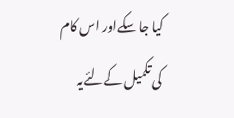کیا جا سکےاور اس کام کی تکمیل کےلئےیہ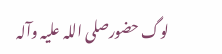لوگ حضورصلی اللہ علیہ وآلہ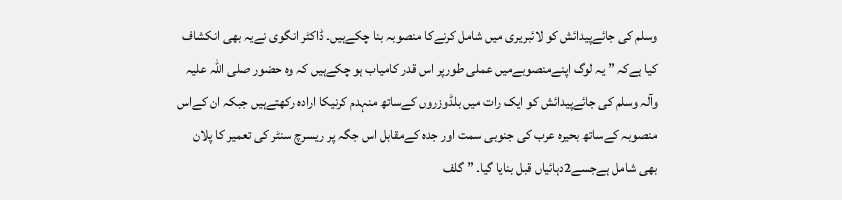وسلم کی جائےپیدائش کو لائبریری میں شامل کرنےکا منصوبہ بنا چکےہیں۔ ڈاکٹر انگوی نےیہ بھی انکشاف کیا ہےکہ ” یہ لوگ اپنےمنصوبےمیں عملی طورپر اس قدر کامیاب ہو چکےہیں کہ وہ حضور صلی اللہ علیہ وآلہ وسلم کی جائےپیدائش کو ایک رات میں بلڈوزروں کےساتھ منہدم کرنیکا ارادہ رکھتےہیں جبکہ ان کےاس منصوبہ کےساتھ بحیرہ عرب کی جنوبی سمت اور جدہ کےمقابل اس جگہ پر ریسرچ سنٹر کی تعمیر کا پلان بھی شامل ہےجسے2دہائیاں قبل بنایا گیا۔ ” گلف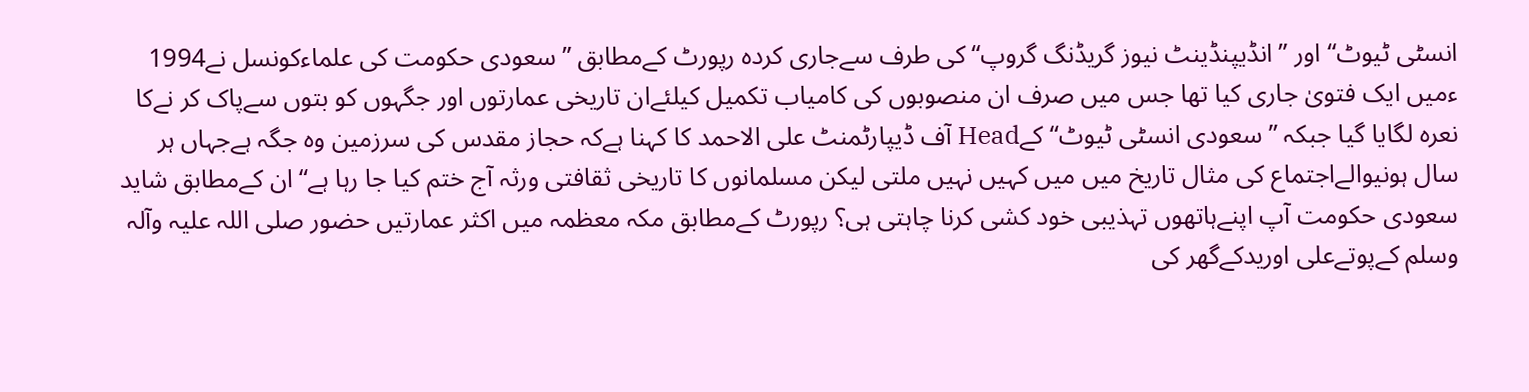انسٹی ٹیوٹ“ اور ”انڈیپنڈینٹ نیوز گریڈنگ گروپ“ کی طرف سےجاری کردہ رپورٹ کےمطابق ”سعودی حکومت کی علماءکونسل نے1994 ءمیں ایک فتویٰ جاری کیا تھا جس میں صرف ان منصوبوں کی کامیاب تکمیل کیلئےان تاریخی عمارتوں اور جگہوں کو بتوں سےپاک کر نےکا نعرہ لگایا گیا جبکہ ”سعودی انسٹی ٹیوٹ“ کےHead آف ڈیپارٹمنٹ علی الاحمد کا کہنا ہےکہ حجاز مقدس کی سرزمین وہ جگہ ہےجہاں ہر سال ہونیوالےاجتماع کی مثال تاریخ میں میں کہیں نہیں ملتی لیکن مسلمانوں کا تاریخی ثقافتی ورثہ آج ختم کیا جا رہا ہے“ ان کےمطابق شاید سعودی حکومت آپ اپنےہاتھوں تہذیبی خود کشی کرنا چاہتی ہی؟ رپورٹ کےمطابق مکہ معظمہ میں اکثر عمارتیں حضور صلی اللہ علیہ وآلہ وسلم کےپوتےعلی اوریدکےگھر کی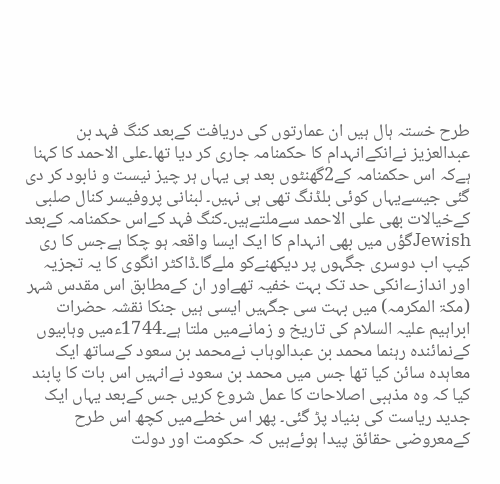طرح خستہ ہال ہیں ان عمارتوں کی دریافت کےبعد کنگ فہد بن عبدالعزیز نےانکےانہدام کا حکمنامہ جاری کر دیا تھا۔علی الاحمد کا کہنا ہےکہ اس حکمنامہ کے2گھنٹوں بعد ہی یہاں ہر چیز نیست و نابود کر دی گئی جیسےیہاں کوئی بلڈنگ تھی ہی نہیں۔ لبنانی پروفیسر کنال صلبی کےخیالات بھی علی الاحمد سےملتےہیں۔کنگ فہد کےاس حکمنامہ کےبعد Jewishگؤں میں بھی انہدام کا ایک ایسا واقعہ ہو چکا ہےجس کا ری کیپ اب دوسری جگہوں پر دیکھنےکو ملےگا۔ڈاکٹر انگوی کا یہ تجزیہ اور اندازےانکی حد تک بہت خفیہ تھےاور ان کےمطابق اس مقدس شہر (مکۃ المکرمہ) میں بہت سی جگہیں ایسی ہیں جنکا نقشہ حضرات ابراہیم علیہ السلام کی تاریخ و زمانےمیں ملتا ہے۔1744ءمیں وہابیوں کےنمائندہ رہنما محمد بن عبدالوہاب نےمحمد بن سعود کےساتھ ایک معاہدہ سائن کیا تھا جس میں محمد بن سعود نےانہیں اس بات کا پابند کیا کہ وہ مذہبی اصلاحات کا عمل شروع کریں جس کےبعد یہاں ایک جدید ریاست کی بنیاد پڑ گئی۔ پھر اس خطےمیں کچھ اس طرح کےمعروضی حقائق پیدا ہوئےہیں کہ حکومت اور دولت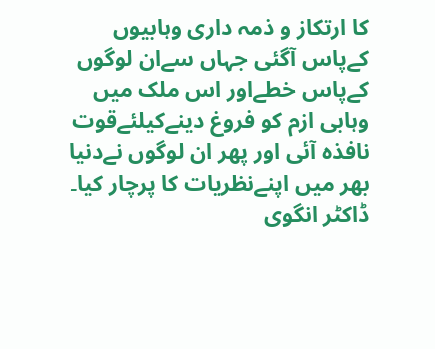کا ارتکاز و ذمہ داری وہابیوں کےپاس آگئی جہاں سےان لوگوں کےپاس خطےاور اس ملک میں وہابی ازم کو فروغ دینےکیلئےقوت نافذہ آئی اور پھر ان لوگوں نےدنیا بھر میں اپنےنظریات کا پرچار کیا۔ ڈاکٹر انگوی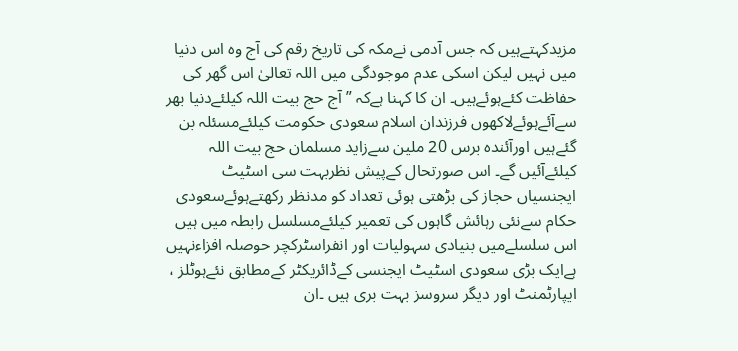مزیدکہتےہیں کہ جس آدمی نےمکہ کی تاریخ رقم کی آج وہ اس دنیا میں نہیں لیکن اسکی عدم موجودگی میں اللہ تعالیٰ اس گھر کی حفاظت کئےہوئےہیں۔ ان کا کہنا ہےکہ ” آج حج بیت اللہ کیلئےدنیا بھر سےآئےہوئےلاکھوں فرزندان اسلام سعودی حکومت کیلئےمسئلہ بن گئےہیں اورآئندہ برس 20 ملین سےزاید مسلمان حج بیت اللہ کیلئےآئیں گے۔ اس صورتحال کےپیش نظربہت سی اسٹیٹ ایجنسیاں حجاز کی بڑھتی ہوئی تعداد کو مدنظر رکھتےہوئےسعودی حکام سےنئی رہائش گاہوں کی تعمیر کیلئےمسلسل رابطہ میں ہیں اس سلسلےمیں بنیادی سہولیات اور انفراسٹرکچر حوصلہ افزاءنہیں ہےایک بڑی سعودی اسٹیٹ ایجنسی کےڈائریکٹر کےمطابق نئےہوٹلز ، ایپارٹمنٹ اور دیگر سروسز بہت بری ہیں ۔ان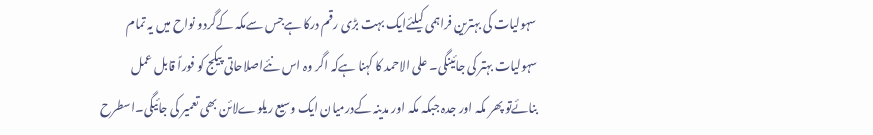سہولیات کی بہترین فراہمی کیلئےایک بہت بڑی رقم درکا ہےجس سےمکہ کےگردو نواح میں یہ تمام سہولیات بہتر کی جائینگی۔ علی الاحمد کا کہنا ہےکہ اگر وہ اس نئےاصلاحاتی پیکج کو فوراً قابل عمل بنائےتو پھر مکہ اور جدہ جبکہ مکہ اور مدینہ کےدرمیان ایک وسیع ریلوےلائن بھی تعمیر کی جائیگی۔اسطرح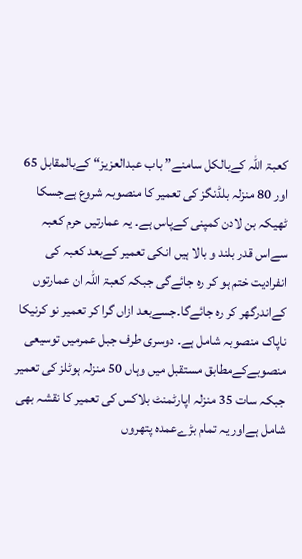کعبۃ اللہ کےبالکل سامنے” باب عبدالعزیز“ کےبالمقابل 65 اور 80 منزلہ بلڈنگز کی تعمیر کا منصوبہ شروع ہےجسکا ٹھیکہ بن لادن کمپنی کےپاس ہے۔ یہ عمارتیں حرم کعبہ سےاس قدر بلند و بالا ہیں انکی تعمیر کےبعد کعبہ کی انفرادیت ختم ہو کر رہ جائےگی جبکہ کعبۃ اللہ ان عمارتوں کےاندرگھر کر رہ جائےگا۔جسےبعد ازاں گرا کر تعمیر نو کرنیکا ناپاک منصوبہ شامل ہے۔ دوسری طرف جبل عمرمیں توسیعی منصوبےکےمطابق مستقبل میں وہاں 50 منزلہ ہوٹلز کی تعمیر جبکہ سات 35 منزلہ اپارٹمنٹ بلاکس کی تعمیر کا نقشہ بھی شامل ہےاور یہ تمام بڑےعمدہ پتھروں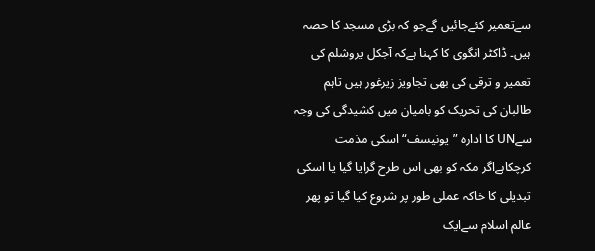سےتعمیر کئےجائیں گےجو کہ بڑی مسجد کا حصہ ہیں۔ ڈاکٹر انگوی کا کہنا ہےکہ آجکل یروشلم کی تعمیر و ترقی کی بھی تجاویز زیرغور ہیں تاہم طالبان کی تحریک کو بامیان میں کشیدگی کی وجہ سےUN کا ادارہ ”یونیسف“ اسکی مذمت کرچکاہےاگر مکہ کو بھی اس طرح گرایا گیا یا اسکی تبدیلی کا خاکہ عملی طور پر شروع کیا گیا تو پھر عالم اسلام سےایک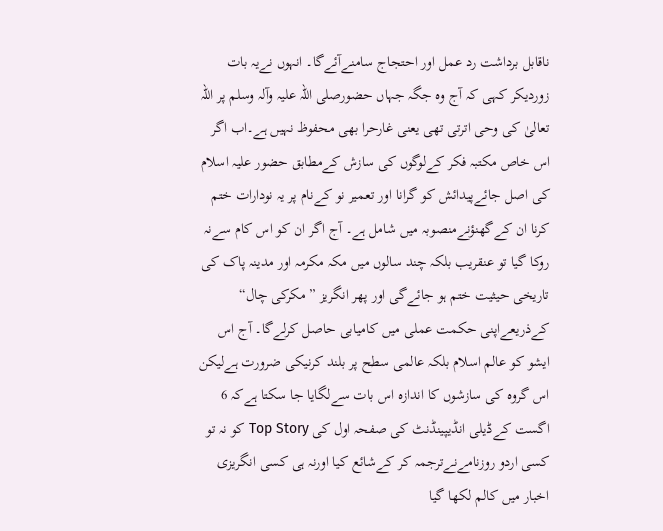ناقابل برداشت رد عمل اور احتجاج سامنےآئےگا۔ انہوں نےیہ بات زوردیکر کہی کہ آج وہ جگہ جہاں حضورصلی اللہ علیہ وآلہ وسلم پر اللہ تعالیٰ کی وحی اترتی تھی یعنی غارحرا بھی محفوظ نہیں ہے۔اب اگر اس خاص مکتبہ فکر کےلوگوں کی سازش کےمطابق حضور علیہ اسلام کی اصل جائےپیدائش کو گرانا اور تعمیر نو کےنام پر یہ نودارات ختم کرنا ان کےگھنؤنےمنصوبہ میں شامل ہے۔ آج اگر ان کو اس کام سےنہ روکا گیا تو عنقریب بلکہ چند سالوں میں مکہ مکرمہ اور مدینہ پاک کی تاریخی حیثیت ختم ہو جائےگی اور پھر انگریز ” مکرکی چال“ کےذریعےاپنی حکمت عملی میں کامیابی حاصل کرلےگا۔ آج اس ایشو کو عالم اسلام بلکہ عالمی سطح پر بلند کرنیکی ضرورت ہےلیکن اس گروہ کی سازشوں کا اندازہ اس بات سےلگایا جا سکتا ہےکہ 6 اگست کےڈیلی انڈیپینڈنٹ کی صفحہ اول کی Top Story کو نہ تو کسی اردو روزنامےنےترجمہ کر کےشائع کیا اورنہ ہی کسی انگریزی اخبار میں کالم لکھا گیا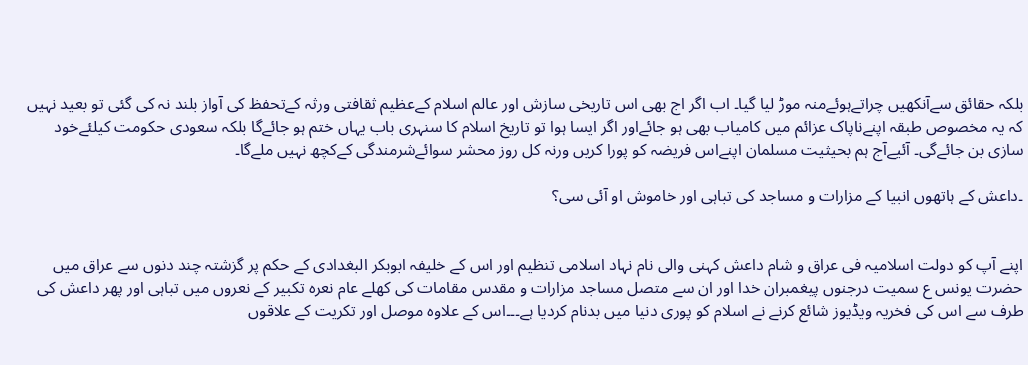بلکہ حقائق سےآنکھیں چراتےہوئےمنہ موڑ لیا گیا۔ اب اگر اج بھی اس تاریخی سازش اور عالم اسلام کےعظیم ثقافتی ورثہ کےتحفظ کی آواز بلند نہ کی گئی تو بعید نہیں کہ یہ مخصوص طبقہ اپنےناپاک عزائم میں کامیاب بھی ہو جائےاور اگر ایسا ہوا تو تاریخ اسلام کا سنہری باب یہاں ختم ہو جائےگا بلکہ سعودی حکومت کیلئےخود سازی بن جائےگی۔ آئیےآج ہم بحیثیت مسلمان اپنےاس فریضہ کو پورا کریں ورنہ کل روز محشر سوائےشرمندگی کےکچھ نہیں ملےگا۔

۔داعش کے ہاتھوں انبیا کے مزارات و مساجد کی تباہی اور خاموش او آئی سی؟


اپنے آپ کو دولت اسلامیہ فی عراق و شام داعش کہنی والی نام نہاد اسلامی تنظیم اور اس کے خلیفہ ابوبکر البغدادی کے حکم پر گزشتہ چند دنوں سے عراق میں حضرت یونس ع سمیت درجنوں پیغمبران خدا اور ان سے متصل مساجد مزارات و مقدس مقامات کی کھلے عام نعرہ تکبیر کے نعروں میں تباہی اور پھر داعش کی طرف سے اس کی فخریہ ویڈیوز شائع کرنے نے اسلام کو پوری دنیا میں بدنام کردیا ہے۔۔۔اس کے علاوہ موصل اور تکریت کے علاقوں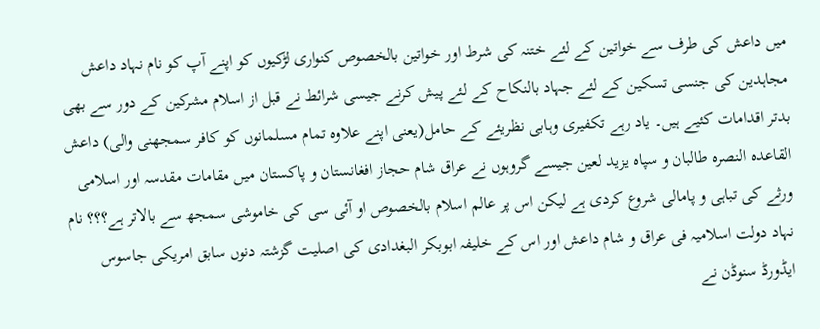میں داعش کی طرف سے خواتین کے لئے ختنہ کی شرط اور خواتین بالخصوص کنواری لڑکیوں کو اپنے آپ کو نام نہاد داعش مجاہدین کی جنسی تسکین کے لئے جہاد بالنکاح کے لئے پیش کرنے جیسی شرائط نے قبل از اسلام مشرکین کے دور سے بھی بدتر اقدامات کئیے ہیں۔ یاد رہے تکفیری وہابی نظریئے کے حامل(یعنی اپنے علاوہ تمام مسلمانوں کو کافر سمجھنی والی) داعش القاعدہ النصرہ طالبان و سپاہ یزید لعین جیسے گروہوں نے عراق شام حجاز افغانستان و پاکستان میں مقامات مقدسہ اور اسلامی ورثے کی تباہی و پامالی شروع کردی ہے لیکن اس پر عالم اسلام بالخصوص او آئی سی کی خاموشی سمجھ سے بالاتر ہے؟؟؟ نام نہاد دولت اسلامیہ فی عراق و شام داعش اور اس کے خلیفہ ابوبکر البغدادی کی اصلیت گزشتہ دنوں سابق امریکی جاسوس ایڈورڈ سنوڈن نے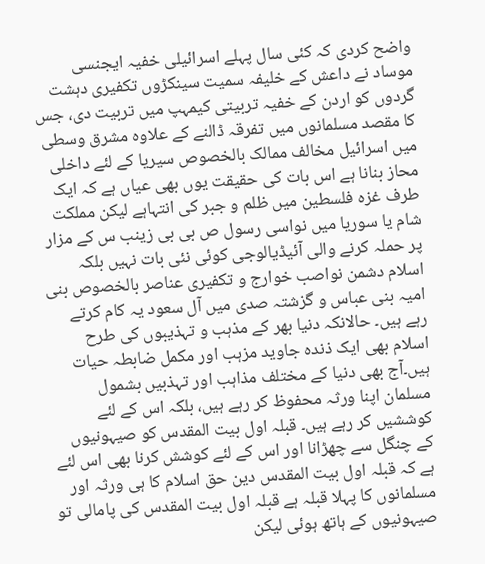واضح کردی کہ کئی سال پہلے اسرائیلی خفیہ ایجنسی موساد نے داعش کے خلیفہ سمیت سینکڑوں تکفیری دہشت گردوں کو اردن کے خفیہ تربیتی کیمہپ میں تربیت دی، جس کا مقصد مسلمانوں میں تفرقہ ڈالنے کے علاوہ مشرق وسطی میں اسرائیل مخالف ممالک بالخصوص سیریا کے لئے داخلی محاز بنانا ہے اس بات کی حقیقت یوں بھی عیاں ہے کہ ایک طرف غزہ فلسطین میں ظلم و جبر کی انتہاہے لیکن مملکت شام یا سوریا میں نواسی رسول ص بی بی زینب س کے مزار پر حملہ کرنے والی آئیڈیالوجی کوئی نئی بات نہیں بلکہ اسلام دشمن نواصب خوارج و تکفیری عناصر بالخصوص بنی امیہ بنی عباس و گزشتہ صدی میں آل سعود یہ کام کرتے رہے ہیں۔ حالانکہ دنیا بھر کے مذہب و تہذیبوں کی طرح اسلام بھی ایک ذندہ جاوید مزہب اور مکمل ضابطہ حیات ہیں۔آج بھی دنیا کے مختلف مذاہب اور تہذبیں بشمول مسلمان اپنا ورثہ محفوظ کر رہے ہیں، بلکہ اس کے لئے کوششیں کر رہے ہیں۔ قبلہ اول بیت المقدس کو صیہونیوں کے چنگل سے چھڑانا اور اس کے لئے کوشش کرنا بھی اس لئے ہے کہ قبلہ اول بیت المقدس دین حق اسلام کا ہی ورثہ اور مسلمانوں کا پہلا قبلہ ہے قبلہ اول بیت المقدس کی پامالی تو صیہونیوں کے ہاتھ ہوئی لیکن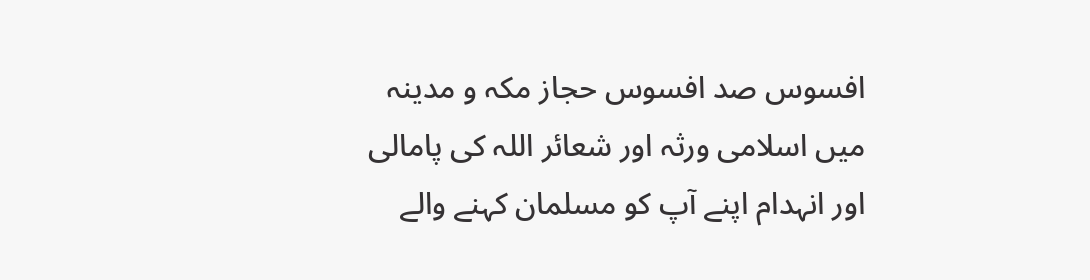افسوس صد افسوس حجاز مکہ و مدینہ میں اسلامی ورثہ اور شعائر اللہ کی پامالی اور انہدام اپنے آپ کو مسلمان کہنے والے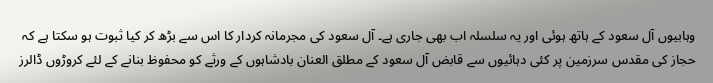وہابیوں آل سعود کے ہاتھ ہوئی اور یہ سلسلہ اب بھی جاری ہے۔ آل سعود کی مجرمانہ کردار کا اس سے بڑھ کر کیا ثبوت ہو سکتا ہے کہ حجاز کی مقدس سرزمین پر کئی دہائیوں سے قابض آل سعود کے مطلق العنان بادشاہوں کے ورثے کو محفوظ بنانے کے لئے کروڑوں ڈالرز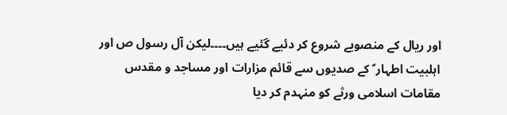اور ریال کے منصوبے شروع کر دئیے گئیے ہیں۔۔۔۔لیکن آل رسول ص اور اہلبیت اطہار ؑ کے صدیوں سے قائم مزارات اور مساجد و مقدس مقامات اسلامی ورثے کو منہدم کر دیا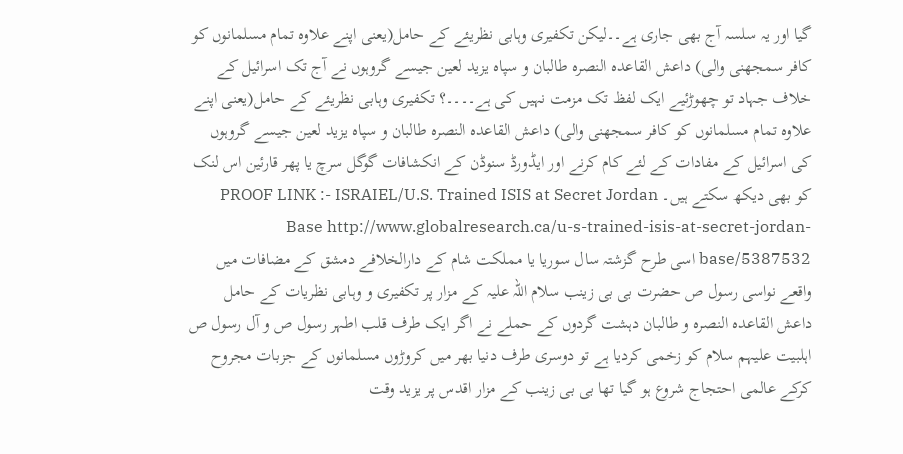گیا اور یہ سلسہ آج بھی جاری ہے۔۔لیکن تکفیری وہابی نظریئے کے حامل(یعنی اپنے علاوہ تمام مسلمانوں کو کافر سمجھنی والی) داعش القاعدہ النصرہ طالبان و سپاہ یزید لعین جیسے گروہوں نے آج تک اسرائیل کے خلاف جہاد تو چھوڑئیے ایک لفظ تک مزمت نہیں کی ہے۔۔۔۔؟ تکفیری وہابی نظریئے کے حامل(یعنی اپنے علاوہ تمام مسلمانوں کو کافر سمجھنی والی) داعش القاعدہ النصرہ طالبان و سپاہ یزید لعین جیسے گروہوں کی اسرائیل کے مفادات کے لئے کام کرنے اور ایڈورڈ سنوڈن کے انکشافات گوگل سرچ یا پھر قارئین اس لنک کو بھی دیکھ سکتے ہیں۔ PROOF LINK :- ISRAIEL/U.S. Trained ISIS at Secret Jordan Base http://www.globalresearch.ca/u-s-trained-isis-at-secret-jordan-base/5387532 اسی طرح گزشتہ سال سوریا یا مملکت شام کے دارالخلافے دمشق کے مضافات میں واقعے نواسی رسول ص حضرت بی بی زینب سلام اللہ علیہ کے مزار پر تکفیری و وہابی نظریات کے حامل داعش القاعدہ النصرہ و طالبان دہشت گردوں کے حملے نے اگر ایک طرف قلب اطہر رسول ص و آل رسول ص اہلبیت علیہم سلام کو زخمی کردیا ہے تو دوسری طرف دنیا بھر میں کروڑوں مسلمانوں کے جزبات مجروح کرکے عالمی احتجاج شروع ہو گیا تھا بی بی زینب کے مزار اقدس پر یزید وقت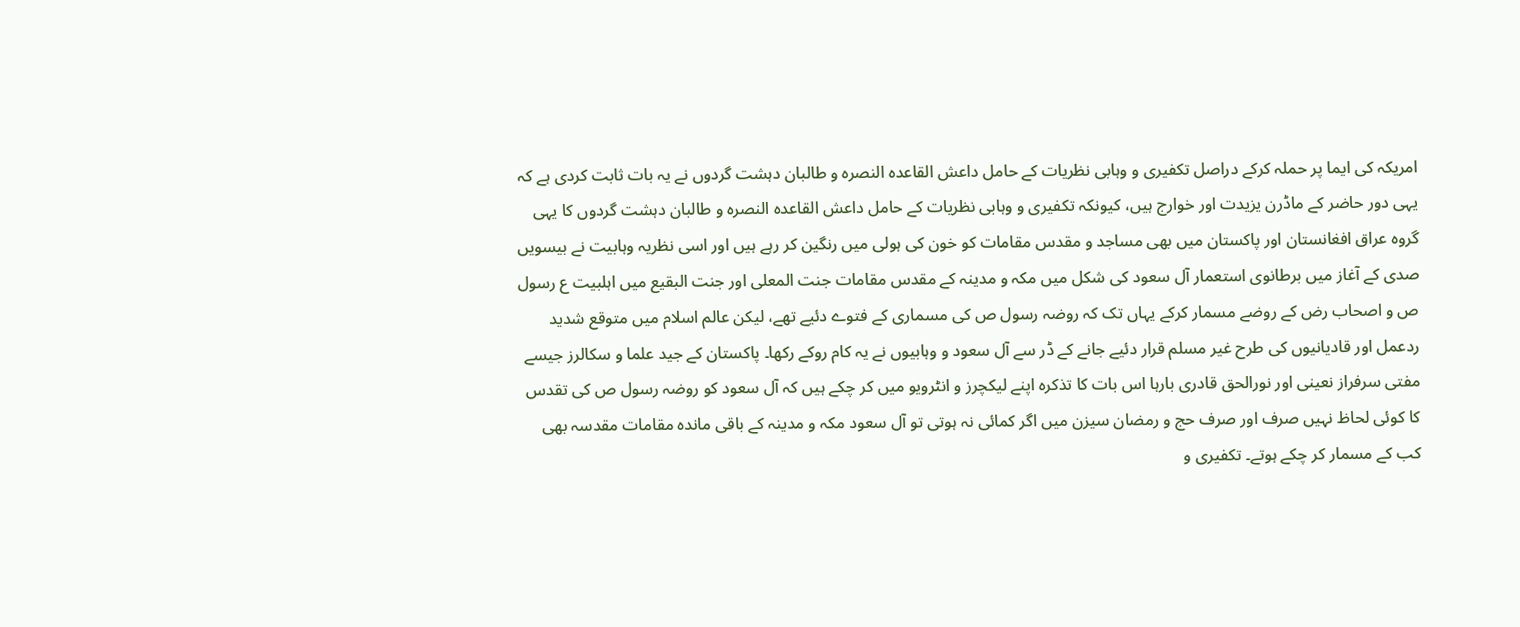امریکہ کی ایما پر حملہ کرکے دراصل تکفیری و وہابی نظریات کے حامل داعش القاعدہ النصرہ و طالبان دہشت گردوں نے یہ بات ثابت کردی ہے کہ یہی دور حاضر کے ماڈرن یزیدت اور خوارج ہیں، کیونکہ تکفیری و وہابی نظریات کے حامل داعش القاعدہ النصرہ و طالبان دہشت گردوں کا یہی گروہ عراق افغانستان اور پاکستان میں بھی مساجد و مقدس مقامات کو خون کی ہولی میں رنگین کر رہے ہیں اور اسی نظریہ وہابیت نے بیسویں صدی کے آغاز میں برطانوی استعمار آل سعود کی شکل میں مکہ و مدینہ کے مقدس مقامات جنت المعلی اور جنت البقیع میں اہلبیت ع رسول ص و اصحاب رض کے روضے مسمار کرکے یہاں تک کہ روضہ رسول ص کی مسماری کے فتوے دئیے تھے، لیکن عالم اسلام میں متوقع شدید ردعمل اور قادیانیوں کی طرح غیر مسلم قرار دئیے جانے کے ڈر سے آل سعود و وہابیوں نے یہ کام روکے رکھا۔ پاکستان کے جید علما و سکالرز جیسے مفتی سرفراز نعینی اور نورالحق قادری بارہا اس بات کا تذکرہ اپنے لیکچرز و انٹرویو میں کر چکے ہیں کہ آل سعود کو روضہ رسول ص کی تقدس کا کوئی لحاظ نہیں صرف اور صرف حج و رمضان سیزن میں اگر کمائی نہ ہوتی تو آل سعود مکہ و مدینہ کے باقی ماندہ مقامات مقدسہ بھی کب کے مسمار کر چکے ہوتے۔ تکفیری و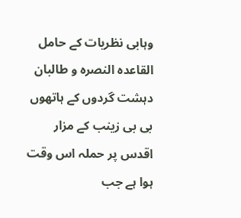وہابی نظریات کے حامل القاعدہ النصرہ و طالبان دہشت گردوں کے ہاتھوں بی بی زینب کے مزار اقدس پر حملہ اس وقت ہوا ہے جب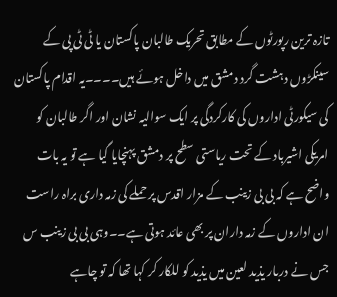تازہ ترین رپورٹوں کے مطابق تحریک طالبان پاکستان یا ٹی ٹی پی کے سینکڑوں دہشت گرد دمشق میں داخل ہوئے ہیں۔۔۔۔یہ اقدام پاکستان کی سیکورٹی اداروں کی کارکردگی پر ایک سوالیہ نشان اور اگر طالبان کو امریکی اشیرباد کے تحت ریاستی سطح پر دمشق پہنچایا گیا ہے تو یہ بات واضح ہے کہ بی بی زینب کے مزار اقدس پر حملے کی زمہ داری براہ راست ان اداروں کے زمہ داران پر بھی عائد ہوتی ہے۔۔وہی بی بی زینب س جس نے دربار یذید لعین میں یذید کو للکار کر کہا تھا کہ تو چاہے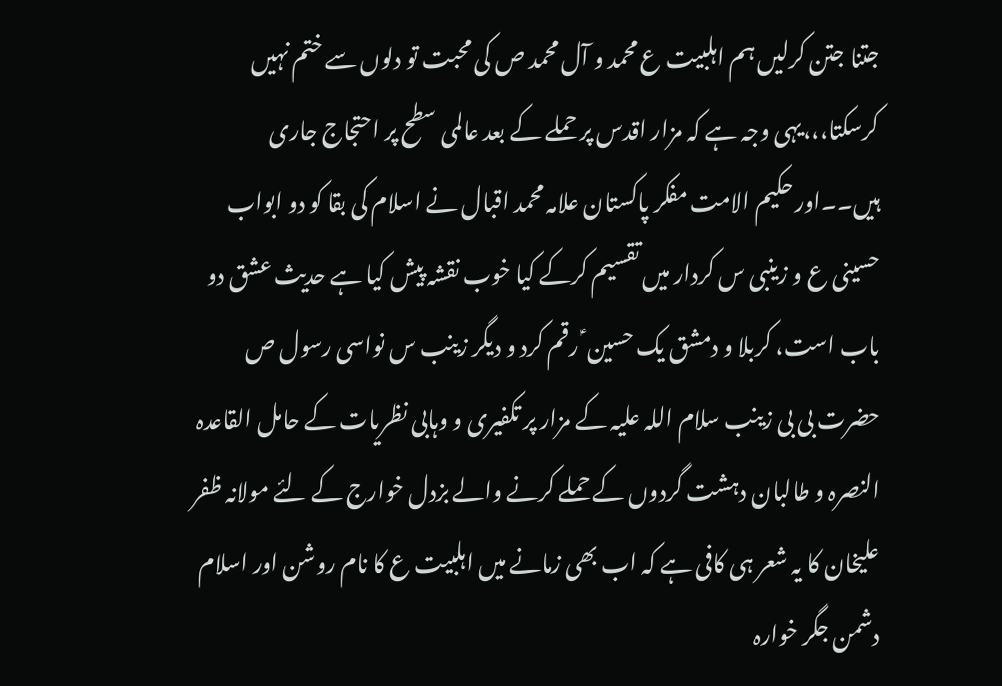جتنا جتن کرلیں ہم اہلبیت ع محمد و آل محمد ص کی محبت تو دلوں سے ختم نہیں کرسکتا،،،یہی وجہ ہے کہ مزار اقدس پر حملے کے بعد عالمی سطح پر احتجاج جاری ہیں۔۔اور حکیم الامت مفکر پاکستان علامہ محمد اقبال نے اسلام کی بقا کو دو ابواب حسینی ع و زینبی س کردار میں تقسیم کرکے کیا خوب نقشہ پیش کیا ہے حدیث عشق دو باب است، کربلا و دمشق یک حسین ؑ رقم کرد و دیگر زینب س نواسی رسول ص حضرت بی بی زینب سلام اللہ علیہ کے مزار پر تکفیری و وہابی نظریات کے حامل القاعدہ النصرہ و طالبان دہشت گردوں کے حملے کرنے والے بزدل خوارج کے لئے مولانہ ظفر علیخان کا یہ شعر ہی کافی ہے کہ اب بھی زمانے میں اہلبیت ع کا نام روشن اور اسلام دشمن جگر خوارہ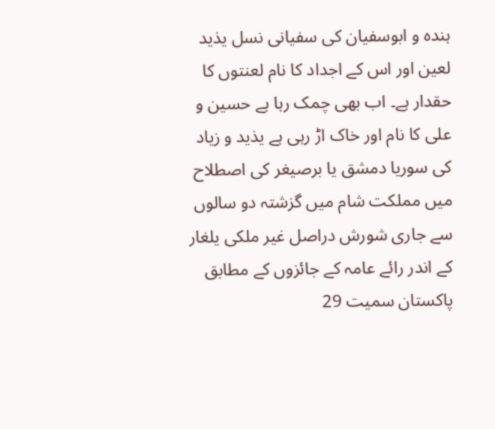ہندہ و ابوسفیان کی سفیانی نسل یذید لعین اور اس کے اجداد کا نام لعنتوں کا حقدار ہے۔ اب بھی چمک رہا ہے حسین و علی کا نام اور خاک اڑ رہی ہے یذید و زیاد کی سوریا دمشق یا برصیغر کی اصطلاح میں مملکت شام میں گزشتہ دو سالوں سے جاری شورش دراصل غیر ملکی یلغار کے اندر رائے عامہ کے جائزوں کے مطابق پاکستان سمیت 29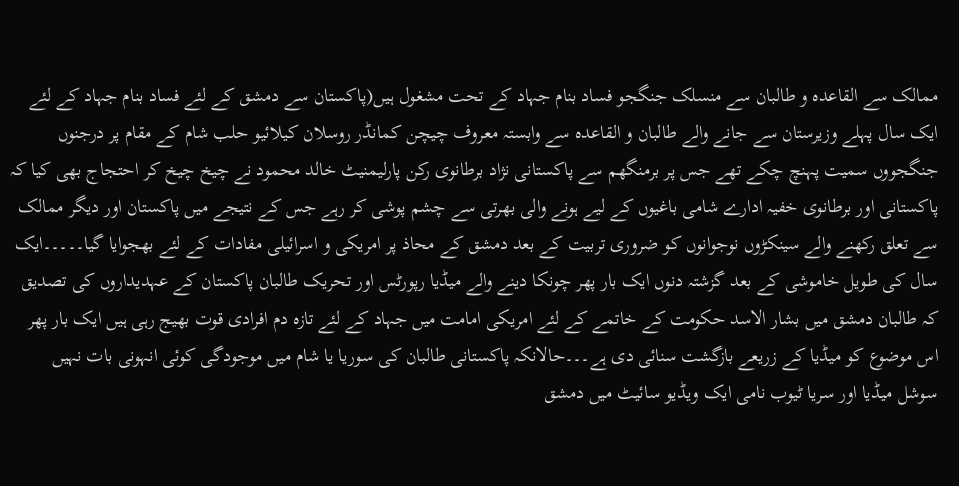ممالک سے القاعدہ و طالبان سے منسلک جنگجو فساد بنام جہاد کے تحت مشغول ہیں(پاکستان سے دمشق کے لئے فساد بنام جہاد کے لئے ایک سال پہلے وزیرستان سے جانے والے طالبان و القاعدہ سے وابستہ معروف چیچن کمانڈر روسلان کیلائیو حلب شام کے مقام پر درجنوں جنگجووں سمیت پہنچ چکے تھے جس پر برمنگھم سے پاکستانی نژاد برطانوی رکن پارلیمنیٹ خالد محمود نے چیخ چیخ کر احتجاج بھی کیا کہ پاکستانی اور برطانوی خفیہ ادارے شامی باغیوں کے لیے ہونے والی بھرتی سے چشم پوشی کر رہے جس کے نتیجے میں پاکستان اور دیگر ممالک سے تعلق رکھنے والے سینکڑوں نوجوانوں کو ضروری تربیت کے بعد دمشق کے محاذ پر امریکی و اسرائیلی مفادات کے لئے بھجوایا گیا۔۔۔۔۔ایک سال کی طویل خاموشی کے بعد گزشتہ دنوں ایک بار پھر چونکا دینے والے میڈیا رپورٹس اور تحریک طالبان پاکستان کے عہدیداروں کی تصدیق کہ طالبان دمشق میں بشار الاسد حکومت کے خاتمے کے لئے امریکی امامت میں جہاد کے لئے تازہ دم افرادی قوت بھیج رہی ہیں ایک بار پھر اس موضوع کو میڈیا کے زریعے بازگشت سنائی دی ہے۔۔۔حالانکہ پاکستانی طالبان کی سوریا یا شام میں موجودگی کوئی انہونی بات نہیں سوشل میڈیا اور سریا ٹیوب نامی ایک ویڈیو سائیٹ میں دمشق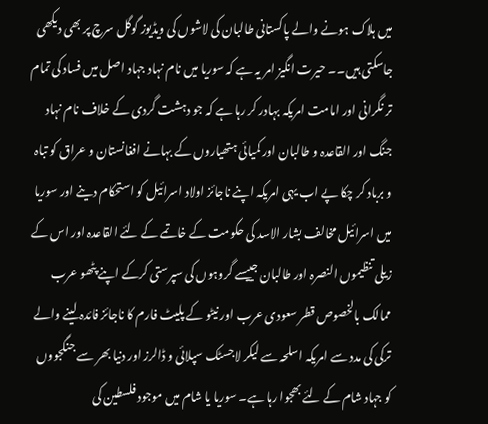میں ہلاک ہونے والے پاکستانی طالبان کی لاشوں کی ویڈیوز گوگل سرچ پر بھی دیکھی جاسکتی ہیں۔۔ حیرت انگیز امر یہ ہے کہ سوریا میں نام نہاد جہاد اصل میں فساد کی تمام تر نگرانی اور امامت امریکہ بہادر کر رہا ہے کہ جو دہشت گردی کے خلاف نام نہاد جنگ اور القاعدہ و طالبان اور کمیائی ہتھیاروں کے بہانے افغانستان و عراق کو تباہ و برباد کر چکا پے اب یہی امریکہ اپنے ناجائز اولاد اسرائیل کو استحکام دینے اور سوریا میں اسرائیل مخالف بشار الاسد کی حکومت کے خاتمے کے لئے القاعدہ اور اس کے زیلی تنظیموں النصرہ اور طالبان جییسے گروہوں کی سپرستی کرکے اپنے پٹھو عرب ممالک بالخصوص قطر سعودی عرب اور نیٹو کے پلیٹ فارم کا ناجائز فائدہ لینے والے ترکی کی مدد سے امریکہ اسلحہ سے لیکر لاجسٹک سپلائی و ڈالرز اور دنیا بھر سے جنگجووں کو جہاد شام کے لئے بھجوا رہا ہے۔ سوریا یا شام میں موجود فلسطین کی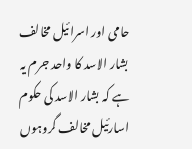حامی اور اسرائیل مخالف بشار الاسد کا واحد جرم یہ ہے کہ بشار الاسد کی حکوم اسارئیل مخالف گروہوں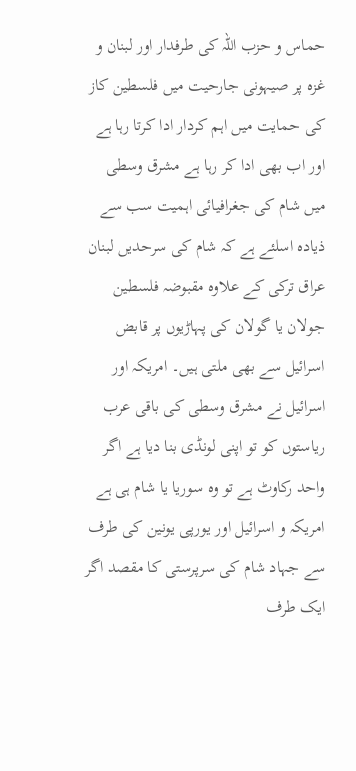حماس و حزب اللہ کی طرفدار اور لبنان و غزہ پر صیہونی جارحیت میں فلسطین کاز کی حمایت میں اہم کردار ادا کرتا رہا ہے اور اب بھی ادا کر رہا ہے مشرق وسطی میں شام کی جغرافیائی اہمیت سب سے ذیادہ اسلئے ہے کہ شام کی سرحدیں لبنان عراق ترکی کے علاوہ مقبوضہ فلسطین جولان یا گولان کی پہاڑیوں پر قابض اسرائیل سے بھی ملتی ہیں۔ امریکہ اور اسرائیل نے مشرق وسطی کی باقی عرب ریاستوں کو تو اپنی لونڈی بنا دیا ہے اگر واحد رکاوٹ ہے تو وہ سوریا یا شام ہی ہے امریکہ و اسرائیل اور یورپی یونین کی طرف سے جہاد شام کی سرپرستی کا مقصد اگر ایک طرف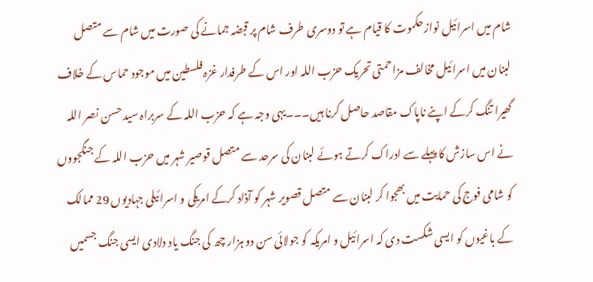شام میں اسرائیل نواز حکموت کا قیام ہے تو دوسری طرف شام پر قبضہ جمانے کی صورت میں شام سے متصل لبنان میں اسرائیل مخالف مزاحمتی تحریک حزب اللہ اور اس کے طرفدار غزہ فلسطین میں موجود حماس کے خلاف گھیرا تنگ کرکے اپنے ناپاک مقاصد حاصل کرنا ہیں۔۔۔یہی وجہ ہے کہ حزب اللہ کے سربراہ سید حسن نصر اللہ نے اس سازش کا پہلے سے ادراک کرتے ہوئے لبنان کی سرحد سے متصل قوصیر شہر میں حزب اللہ کے جنگجووں کو شامی فوج کی حمایت میں بھجوا کر لبنان سے متصل قصویر شہر کو آذاد کرکے امریکی و اسرائیلی جہادیوں 29 ممالک کے باغیوں کو ایسی شکست دی کہ اسرائیل و امریکہ کو جولائی سن دو ہزار چھ کی جنگ یاد دلادی ایسی جنگ جسمیں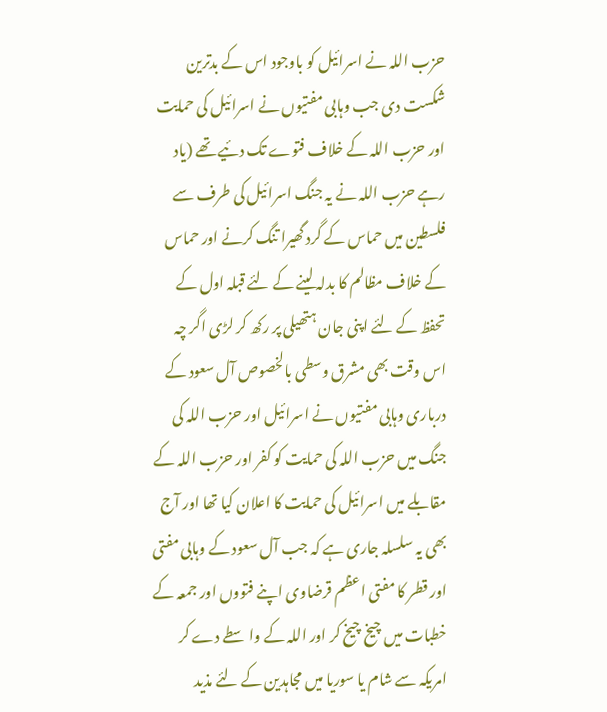حزب اللہ نے اسرائیل کو باوجود اس کے بدترین شکست دی جب وہابی مفتیوں نے اسرائیل کی حمایت اور حزب اللہ کے خلاف فتوے تک دئیے تھے (یاد رہے حزب اللہ نے یہ جنگ اسرائیل کی طرف سے فلسطین میں حماس کے گرد گھیرا تنگ کرنے اور حماس کے خلاف مظالم کا بدلہ لینے کے لئے قبلہ اول کے تحفظ کے لئے اپنی جان ہتھیلی پر رکھ کر لڑی اگر چہ اس وقت بھی مشرق وسطی بالخصوص آل سعود کے درباری وہابی مفتیوں نے اسرائیل اور حزب اللہ کی جنگ میں حزب اللہ کی حمایت کو کفر اور حزب اللہ کے مقابلے میں اسرائیل کی حمایت کا اعلان کیا تھا اور آج بھی یہ سلسلہ جاری ہے کہ جب آل سعود کے وہابی مفتی اور قطر کا مفتی اعظم قرضاوی اپنے فتووں اور جمعہ کے خطبات میں چیخ چیخ کر اور اللہ کے واسطے دے کر امریکہ سے شام یا سوریا میں مجاہدین کے لئے مذید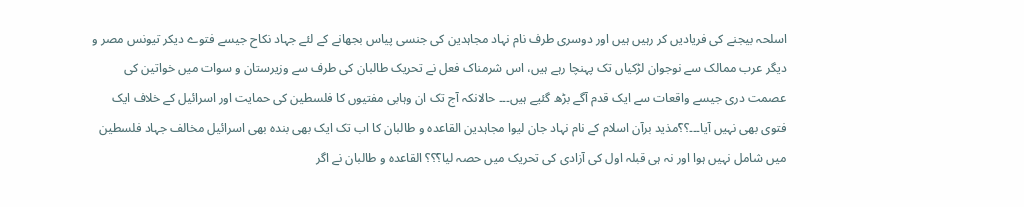اسلحہ بیجنے کی فریادیں کر رہیں ہیں اور دوسری طرف نام نہاد مجاہدین کی جنسی پیاس بجھانے کے لئے جہاد نکاح جیسے فتوے دیکر تیونس مصر و دیگر عرب ممالک سے نوجوان لڑکیاں تک پہنچا رہے ہیں، اس شرمناک فعل نے تحریک طالبان کی طرف سے وزیرستان و سوات میں خواتین کی عصمت دری جیسے واقعات سے ایک قدم آگے بڑھ گئیے ہیں۔۔۔ حالانکہ آج تک ان وہابی مفتیوں کا فلسطین کی حمایت اور اسرائیل کے خلاف ایک فتوی بھی نہیں آیا۔۔۔؟؟ْمذید برآن اسلام کے نام نہاد جان لیوا مجاہدین القاعدہ و طالبان کا اب تک ایک بھی بندہ بھی اسرائیل مخالف جہاد فلسطین میں شامل نہیں ہوا اور نہ ہی قبلہ اول کی آزادی کی تحریک میں حصہ لیا؟ْ؟؟ القاعدہ و طالبان نے اگر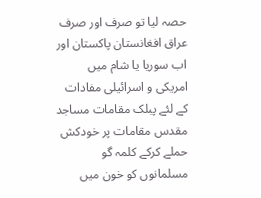حصہ لیا تو صرف اور صرف عراق افغانستان پاکستان اور اب سوریا یا شام میں امریکی و اسرائیلی مفادات کے لئے پبلک مقامات مساجد مقدس مقامات پر خودکش حملے کرکے کلمہ گو مسلمانوں کو خون میں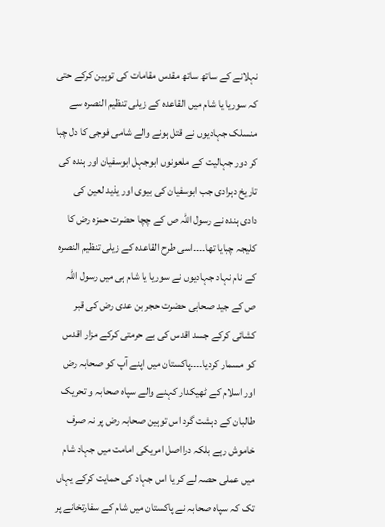نہلانے کے ساتھ ساتھ مقدس مقامات کی توہین کرکے حتی کہ سوریا یا شام میں القاعدہ کے زیلی تنظیم النصرہ سے منسلک جہادیوں نے قتل ہونے والے شامی فوجی کا دل چبا کر دور جہالیت کے ملعونوں ابوجہل ابوسفیان اور ہندہ کی تاریخ دہرادی جب ابوسفیان کی بیوی اور یذید لعین کی دادی ہندہ نے رسول اللہ ص کے چچا حضرت حمزہ رض کا کلیجہ چبایا تھا۔۔۔۔اسی طرح القاعدہ کے زیلی تنظیم النصرہ کے نام نہاد جہادیوں نے سوریا یا شام ہی میں رسول اللہ ص کے جید صحابی حضرت حجر بن عدی رض کی قبر کشائی کرکے جسد اقدس کی بے حرمتی کرکے مزار اقدس کو مسمار کردیا۔۔۔۔پاکستان میں اپنے آپ کو صحابہ رض اور اسلام کے ٹھیکدار کہنے والے سپاہ صحابہ و تحریک طالبان کے دہشت گرد اس توہین صحابہ رض پر نہ صرف خاموش رہے بلکہ درااصل امریکی امامت میں جہاد شام میں عملی حصہ لے کر یا اس جہاد کی حمایت کرکے یہاں تک کہ سپاہ صحابہ نے پاکستان میں شام کے سفارتخانے پر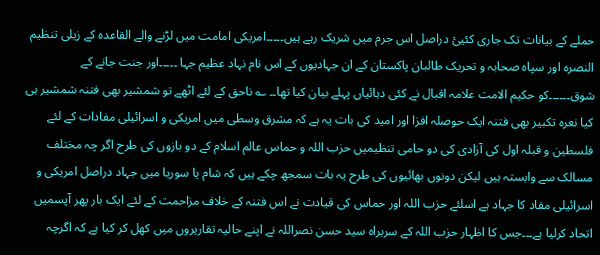حملے کے بیانات تک جاری کئیئ دراصل اس جرم میں شریک رہے ہیں۔۔۔۔۔امریکی امامت میں لڑنے والے القاعدہ کے زیلی تنظیم النصرہ اور سپاہ صحابہ و تحریک طالبان پاکستان کے ان جہادیوں کے اس نام نہاد عظیم جہا ۔۔۔۔۔اور جنت جانے کے شوق۔۔۔۔۔۔کو حکیم الامت علامہ اقبال نے کئی دہائیاں پہلے بیان کیا تھا۔۔ ؎ ناحق کے لئے اٹھے تو شمشیر بھی فتنہ شمشیر ہی کیا نعرہ تکبیر بھی فتنہ ایک حوصلہ افزا اور امید کی بات یہ ہے کہ مشرق وسطی میں امریکی و اسرائیلی مفادات کے لئے فلسطین و قبلہ اول کی آزادی کی دو حامی تنظیمیں حزب اللہ و حماس عالم اسلام کے دو بازوں کی طرح اگر چہ مختلف مسالک سے وابستہ ہیں لیکن دونوں بھائیوں کی طرح یہ بات سمجھ چکے ہیں کہ شام یا سوریا میں جہاد دراصل امریکی و اسرائیلی مفاد کا جہاد ہے اسلئے حزب اللہ اور حماس کی قیادت نے اس فتنہ کے خلاف مزاحمت کے لئے ایک بار پھر آپسمیں اتحاد کرلیا ہے۔۔۔جس کا اظہار حزب اللہ کے سربراہ سید حسن نصراللہ نے اپنے حالیہ تقاریروں میں کھل کر کیا ہے کہ اگرچہ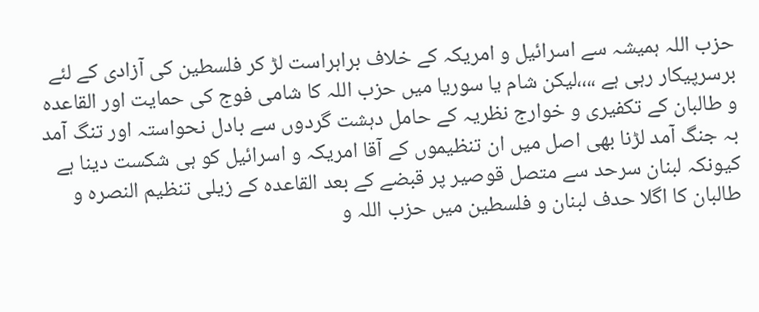حزب اللہ ہمیشہ سے اسرائیل و امریکہ کے خلاف براہراست لڑ کر فلسطین کی آزادی کے لئے برسرپیکار رہی ہے ،،،،لیکن شام یا سوریا میں حزب اللہ کا شامی فوج کی حمایت اور القاعدہ و طالبان کے تکفیری و خوارج نظریہ کے حامل دہشت گردوں سے بادل نحواستہ اور تنگ آمد بہ جنگ آمد لڑنا بھی اصل میں ان تنظیموں کے آقا امریکہ و اسرائیل کو ہی شکست دینا ہے کیونکہ لبنان سرحد سے متصل قوصیر پر قبضے کے بعد القاعدہ کے زیلی تنظیم النصرہ و طالبان کا اگلا حدف لبنان و فلسطین میں حزب اللہ و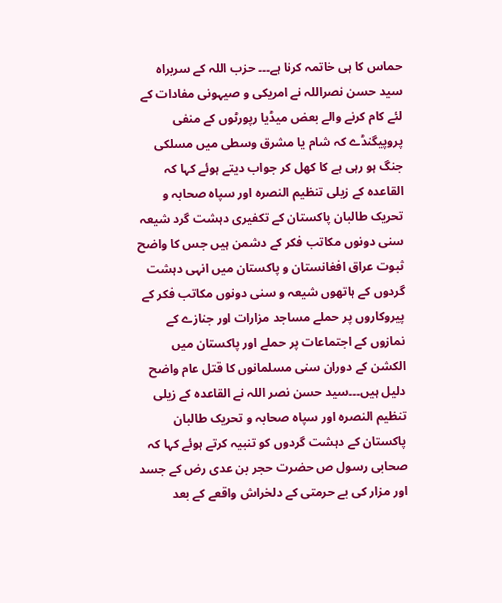حماس کا ہی خاتمہ کرنا ہے۔۔۔ حزب اللہ کے سربراہ سید حسن نصراللہ نے امریکی و صیہونی مفادات کے لئے کام کرنے والے بعض میڈیا رپورٹوں کے منفی پروپیگنڈے کہ شام یا مشرق وسطی میں مسلکی جنگ ہو رہی ہے کا کھل کر جواب دیتے ہوئے کہا کہ القاعدہ کے زیلی تنظیم النصرہ اور سپاہ صحابہ و تحریک طالبان پاکستان کے تکفیری دہشت گرد شیعہ سنی دونوں مکاتب فکر کے دشمن ہیں جس کا واضح ثبوت عراق افغانستان و پاکستان میں انہی دہشت گردوں کے ہاتھوں شیعہ و سنی دونوں مکاتب فکر کے پیروکاروں پر حملے مساجد مزارات اور جنازے کے نمازوں کے اجتماعات پر حملے اور پاکستان میں الکشن کے دوران سنی مسلمانوں کا قتل عام واضح دلیل ہیں۔۔۔سید حسن نصر اللہ نے القاعدہ کے زیلی تنظیم النصرہ اور سپاہ صحابہ و تحریک طالبان پاکستان کے دہشت گردوں کو تنبیہ کرتے ہوئے کہا کہ صحابی رسول ص حضرت حجر بن عدی رض کے جسد اور مزار کی بے حرمتی کے دلخراش واقعے کے بعد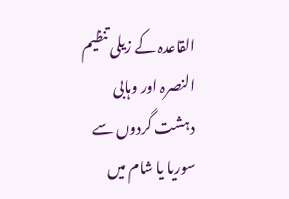القاعدہ کے زیلی تنظیم النصرہ اور وہابی دہشت گردوں سے سوریا یا شام میں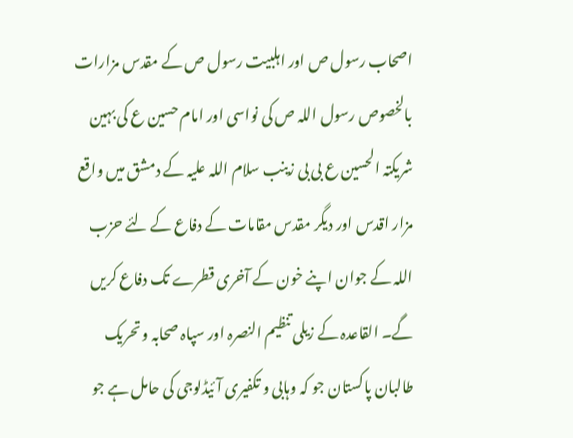اصحاب رسول ص اور اہلبیت رسول ص کے مقدس مزارات بالخصوص رسول اللہ ص کی نواسی اور امام حسین ع کی بہین شریکتہ الحسین ع بی بی زینب سلام اللہ علیہ کے دمشق میں واقع مزار اقدس اور دیگر مقدس مقامات کے دفاع کے لئے حزب اللہ کے جوان اپنے خون کے آخری قطرے تک دفاع کریں گے۔ القاعدہ کے زیلی تنظیم النصرہ اور سپاہ صحابہ و تحریک طالبان پاکستان جو کہ وہابی و تکفیری آئیڈلوجی کی حامل ہے جو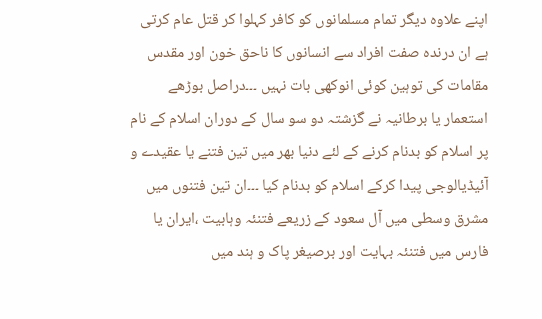اپنے علاوہ دیگر تمام مسلمانوں کو کافر کہلوا کر قتل عام کرتی ہے ان درندہ صفت افراد سے انسانوں کا ناحق خون اور مقدس مقامات کی توہین کوئی انوکھی بات نہیں ۔۔۔دراصل بوڑھے استعمار یا برطانیہ نے گزشتہ دو سو سال کے دوران اسلام کے نام پر اسلام کو بدنام کرنے کے لئے دنیا بھر میں تین فتنے یا عقیدے و آئیڈیالوجی پیدا کرکے اسلام کو بدنام کیا ۔۔۔ان تین فتنوں میں مشرق وسطی میں آل سعود کے زریعے فتنئہ وہابیت ،ایران یا فارس میں فتنئہ بہایت اور برصیغر پاک و ہند میں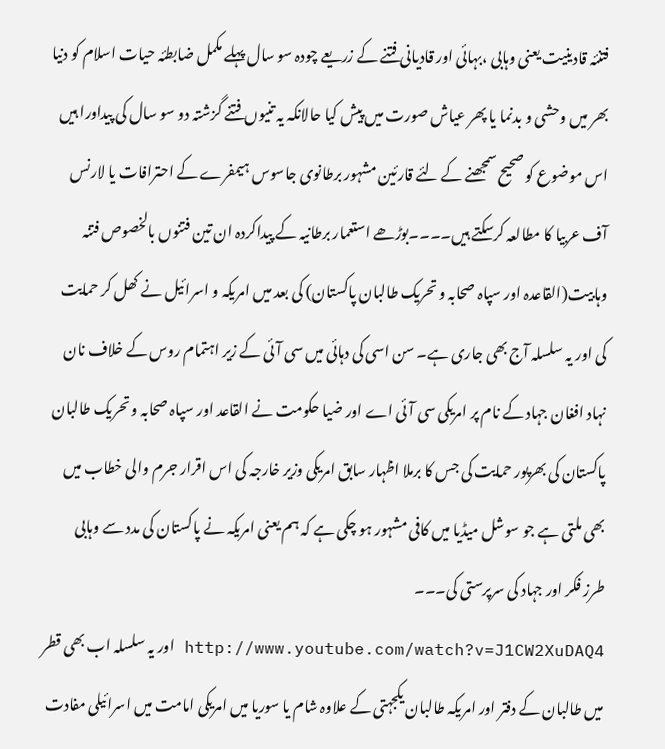فتنئہ قادینیت یعنی وہابی ،بہائی اور قادیانی فتنے کے زریعے چودہ سو سال پہلے مکمل ضابطئہ حیات اسلام کو دنیا بھر میں وحشی و بدنما یا پھر عیاش صورت میں پیش کیا حالانکہ یہ تنیوں فتنے گزشتہ دو سو سال کی پیداورا ہیں اس موضوع کو صحیح سمجھنے کے لئے قارئین مشہور برطانوی جاسوس ہیمفرے کے احترافات یا لارنس آف عربیا کا مطالعہ کرسکتے ہیں۔۔۔۔بوڑھے استعمار برطانیہ کے پیداکردہ ان تین فتنوں بالخصوص فتنہ وہابیت(القاعدہ اور سپاہ صحابہ و تحریک طالبان پاکستان) کی بعد میں امریکہ و اسرائیل نے کھل کر حمایت کی اور یہ سلسلہ آج بھی جاری ہے۔ سن اسی کی دہائی میں سی آئی کے زیر اہتمام روس کے خلاف نان نہاد افغان جہاد کے نام پر امریکی سی آئی اے اور ضیا حکومت نے القاعد اور سپاہ صحابہ و تحریک طالبان پاکستان کی بھرپور حمایت کی جس کا برملا اظہار سابق امریکی وزیر خارجہ کی اس اقرار جرم والی خطاب میں بھی ملتی ہے جو سوشل میڈیا میں کافی مشہور ہو چکی ہے کہ ہم یعنی امریکہ نے پاکستان کی مدد سے وہابی طرز فکر اور جہاد کی سرپرستی کی۔۔۔ http://www.youtube.com/watch?v=J1CW2XuDAQ4 اور یہ سلسلہ اب بھی قطر میں طالبان کے دفتر اور امریکہ طالبان یکجہتی کے علاوہ شام یا سوریا میں امریکی امامت میں اسرائیلی مفادت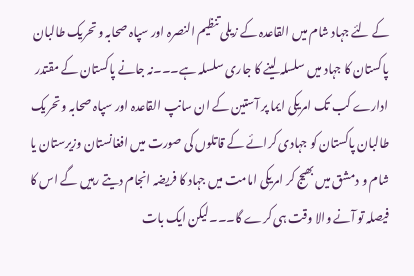کے لئے جہاد شام میں القاعدہ کے زیلی تنظیم النصرہ اور سپاہ صحابہ و تحریک طالبان پاکستان کا جہاد میں سلسلہ لینے کا جاری سلسلہ ہے۔۔۔نہ جانے پاکستان کے مقتدر ادارے کب تک امریکی ایما پر آستین کے ان سانپ القاعدہ اور سپاہ صحابہ و تحریک طالبان پاکستان کو جہادی کرائے کے قاتلوں کی صورت میں افغانستان وزیرستان یا شام و دمشق میں بھیج کر امریکی امامت میں جہاد کا فریضہ انجام دیتے رہیں گے اس کا فیصلہ تو آنے والا وقت ہی کرے گا۔۔۔لیکن ایک بات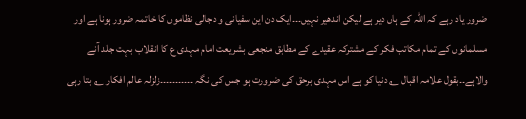ضرور یاد رہے کہ اللہ کے ہاں دیر ہے لیکن اندھیر نہیں۔۔۔ایک دن این سفیانی و دجالی نظاموں کا خاتمہ ضرور ہونا ہے اور مسلمانوں کے تمام مکاتب فکر کے مشترکہ عقیدے کے مطابق منجعی بشریعت امام مہدی ع کا انقلاب بہت جلد آنے والاہے۔۔بقول علامہ اقبال ؎ دنیا کو ہے اس مہدی برحق کی ضرورت ہو جس کی نگہ ۔۔۔۔۔۔۔۔۔۔۔زلزلہ عالم افکار ؎ بتا رہی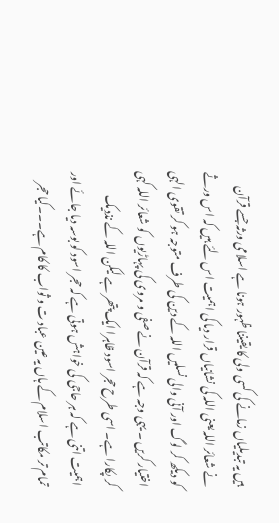ہیں یہ تبدیلیاں زمانے کی کسی ولی کا یقیننا ظہور ہونا ہے اسلامی ورثہ جسے قرآن نے شعائر اللہ یعنی اللہ کی نشانیاں قرار دیا کی اہمیت اس لئے ہیں کہ اس ورثے کو دیکھ کر لوگ اور آنی والی نسلیں اللہ کے دین کی طرف متوجہ ہو کر تقوی الہی اختیار کریں ۔ یہی وجہ ہے کہ قرآن نے صفی و مروی کی پہاڑیوں کو شعائر اللہ کہی کر پکارا ہے۔ اسی طرح حجر اسود ظاہرا ایک پتھر ہے لیکن اللہ کے نذدیک اہمیت اتنی ہے کہ ہر حاجی کی خواہش ہوتی ہے کہ حجر اسود کو بوسہ دیا جائے اور تمام تر مکاتب اسلام کے ہاں یہ عین عباد ت و ثواب کا کام ہے۔۔۔کیا حجر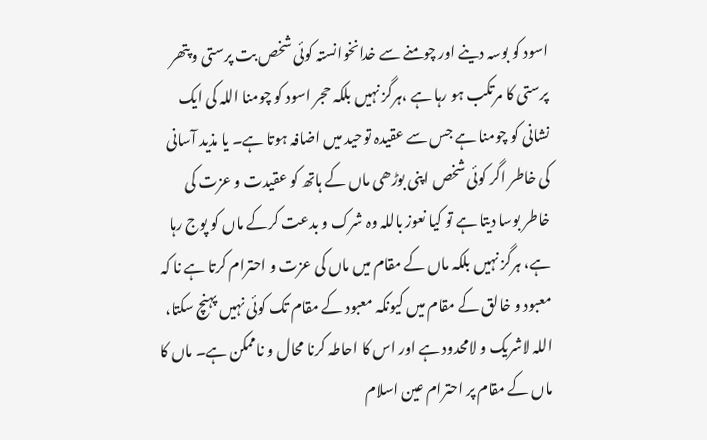اسود کو بوسہ دینے اور چومنے سے خدانخوانستہ کوئی شخص بت پرستی و پتھر پرستی کا مرتکب ہو رہا ہے ،ہرگز نہیں بلکہ حجر اسود کو چومنا اللہ کی ایک نشانی کو چومنا ہے جس سے عقیدہ توحید میں اضافہ ہوتا ہے۔ یا مذید آسانی کی خاطر اگر کوئی شخص اپنی بوڑھی ماں کے ہاتھ کو عقیدت و عزت کی خاطر بوسا دیتا ہے تو کیا نعوز باللہ وہ شرک و بدعت کرکے ماں کو پوج رہا ہے، ہرگز نہیں بلکہ ماں کے مقام میں ماں کی عزت و احترام کرتا ہے نا کہ معبود و خالق کے مقام میں کیونکہ معبود کے مقام تک کوئی نہیں پہنچ سکتا، اللہ لاشریک و لامحدود ہے اور اس کا احاطہ کرنا محال و ناممکن ہے۔ ماں کا ماں کے مقام پر احترام عین اسلام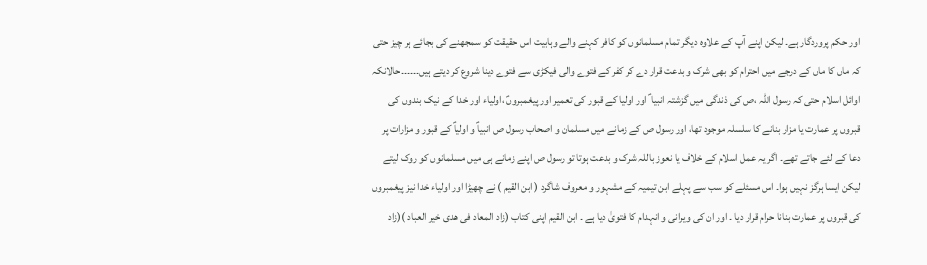اور حکم پروردگار ہے۔ لیکن اپنے آپ کے علاوہ دیگر تمام مسلمانوں کو کافر کہنے والے وہابیت اس حقیقت کو سمجھنے کی بجائے ہر چیز حتی کہ ماں کا ماں کے درجے میں احترام کو بھی شرک و بدعت قرار دے کر کفر کے فتوے والی فیکڑی سے فتوے دینا شروع کر دیتے ہیں۔۔۔۔۔۔حالانکہ اوائل اسلام حتی کہ رسول اللہ ،ص کی ذندگی میں گزشتہ انبیا ؑ اور اولیا کے قبور کی تعمیر اور پیغمبروںؑ ،اولیاء اور خدا کے نیک بندوں کی قبروں پر عمارت یا مزار بنانے کا سلسلہ موجود تھا، اور رسول ص کے زمانے میں مسلمان و اصحاب رسول ص انبیاؑ و اولیاؑ کے قبور و مزارات پر دعا کے لئے جاتے تھے۔ اگر یہ عمل اسلام کے خلاف یا نعوز باللہ شرک و بدعت ہوتا تو رسول ص اپنے زمانے ہی میں مسلمانوں کو روک لیتے لیکن ایسا ہرگز نہیں ہوا۔ اس مسئلے کو سب سے پہلے ابن تیمیہ کے مشہور و معروف شاگرد ( ابن القیم ) نے چھیڑا اور اولیاء خدا نیز پیغمبروں کی قبروں پر عمارت بنانا حرام قرار دیا ۔ اور ان کی ویرانی و انہدام کا فتویٰ دیا ہے ۔ ابن القیم اپنی کتاب (زاد المعاد فی ھدی خیر العباد )(زاد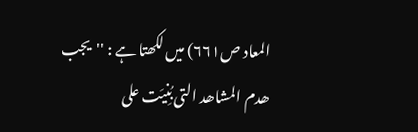المعاد ص٦٦١) میں لکھتا ہے : ''یجب ھدم المشاھد التی بُنِیَت علی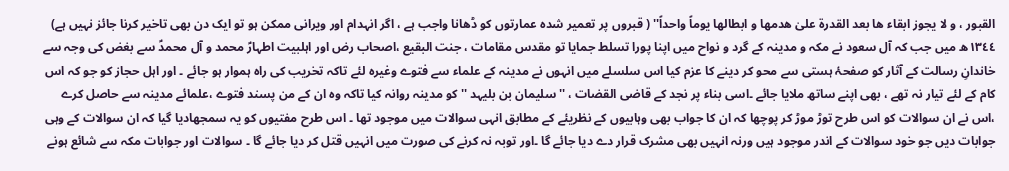القبور ، و لا یجوز ابقاء ھا بعد القدرة علیٰ ھدمھا و ابطالھا یوماً واحداً'' ( قبروں پر تعمیر شدہ عمارتوں کو ڈھانا واجب ہے ، اگر انہدام اور ویرانی ممکن ہو تو ایک دن بھی تاخیر کرنا جائز نہیں ہے) ١٣٤٤ھ میں جب کہ آل سعود نے مکہ و مدینہ کے گرد و نواح میں اپنا پورا تسلط جمایا تو مقدس مقامات ، جنت البقیع ،اصحاب رض اور اہلبیت اطہارؑ محمد و آل محمدؑ سے بغض کی وجہ سے خاندانِ رسالت کے آثار کو صفحۂ ہستی سے محو کر دینے کا عزم کیا اس سلسلے میں انہوں نے مدینہ کے علماء سے فتوے وغیرہ لئے تاکہ تخریب کی راہ ہموار ہو جائے ۔ اور اہل حجاز کو جو کہ اس کام کے لئے تیار نہ تھے ، بھی اپنے ساتھ ملایا جائے ۔اسی بناء پر نجد کے قاضی القضات ، ''سلیمان بن بلیہد '' کو مدینہ روانہ کیا تاکہ وہ ان کے من پسند فتوے ،علمائے مدینہ سے حاصل کرے ،اس نے ان سوالات کو اس طرح توڑ موڑ کر پوچھا کہ ان کا جواب بھی وہابیوں کے نظریئے کے مطابق انہی سوالات میں موجود تھا ۔ اس طرح مفتیوں کو یہ سمجھادیا گیا کہ ان سوالات کے وہی جوابات دیں جو خود سوالات کے اندر موجود ہیں ورنہ انہیں بھی مشرک قرار دے دیا جائے گا ۔اور توبہ نہ کرنے کی صورت میں انہیں قتل کر دیا جائے گا ۔ سوالات اور جوابات مکہ سے شائع ہونے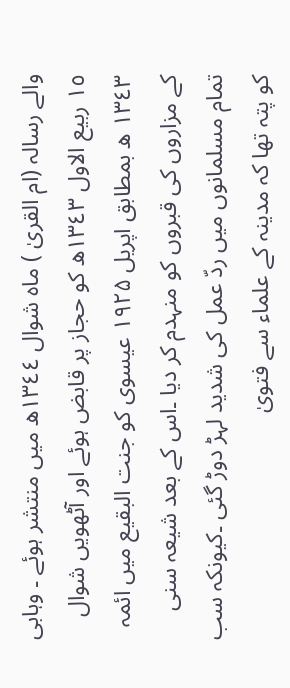والے رسالہ (ام القریٰ ) ماہ شوال ١٣٤٤ھ میں منتشر ہوئے ۔ وہابی ١٥ ربیع الاول ١٣٤٣ھ کو حجاز پر قابض ہوئے اور آٹھویں شوال ١٣٤٣ ھ بمطابق اپریل ۱۹۲۵ عیسوی کو جنت البقیع میں ائمہ کے مزاروں کی قبروں کو منہدم کر دیا ۔اس کے بعد شیعہ سنی تمام مسلمانوں میں ردّ عمل کی شدید لہڑ دوڑ گئی ۔کیونکہ سب کو پتہ تھا کہ مدینہ کے علماء سے فتویٰ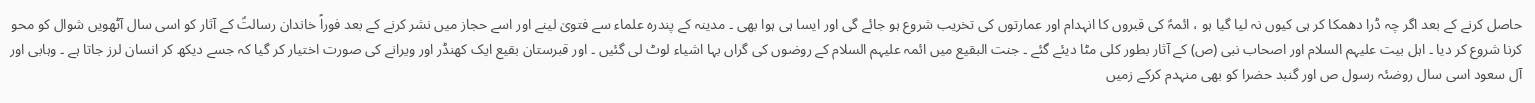حاصل کرنے کے بعد اگر چہ ڈرا دھمکا کر ہی کیوں نہ لیا گیا ہو ، ائمہؑ کی قبروں کا انہدام اور عمارتوں کی تخریب شروع ہو جائے گی اور ایسا ہی ہوا بھی ۔ مدینہ کے پندرہ علماء سے فتویٰ لینے اور اسے حجاز میں نشر کرنے کے بعد فوراً خاندان رسالتؑ کے آثار کو اسی سال آٹھویں شوال کو محو کرنا شروع کر دیا ۔ اہل بیت علیہم السلام اور اصحاب نبی (ص) کے آثار بطور کلی مٹا دیئے گئے ۔ جنت البقیع میں ائمہ علیہم السلام کے روضوں کی گراں بہا اشیاء لوٹ لی گئیں ۔ اور قبرستان بقیع ایک کھنڈر اور ویرانے کی صورت اختیار کر گیا کہ جسے دیکھ کر انسان لرز جاتا ہے ۔ وہابی اور آل سعود اسی سال روضئہ رسول ص اور گنبد حضرا کو بھی منہدم کرکے زمیں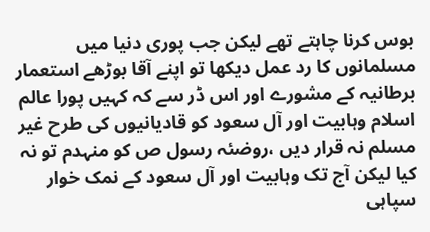بوس کرنا چاہتے تھے لیکن جب پوری دنیا میں مسلمانوں کا رد عمل دیکھا تو اپنے آقا بوڑھے استعمار برطانیہ کے مشورے اور اس ڈر سے کہ کہیں پورا عالم اسلام وہابیت اور آل سعود کو قادیانیوں کی طرح غیر مسلم نہ قرار دیں ،روضئہ رسول ص کو منہدم تو نہ کیا لیکن آج تک وہابیت اور آل سعود کے نمک خوار سپاہی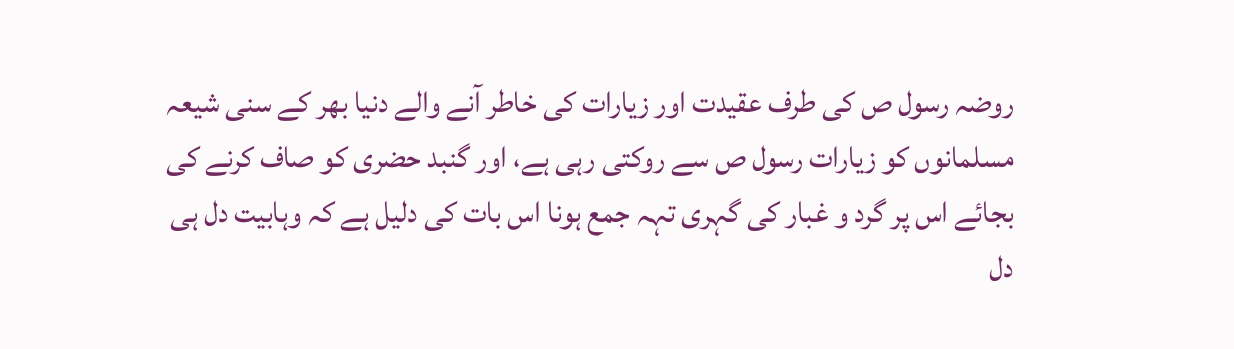روضہ رسول ص کی طرف عقیدت اور زیارات کی خاطر آنے والے دنیا بھر کے سنی شیعہ مسلمانوں کو زیارات رسول ص سے روکتی رہی ہے، اور گنبد حضری کو صاف کرنے کی بجائے اس پر گرد و غبار کی گہری تہہ جمع ہونا اس بات کی دلیل ہے کہ وہابیت دل ہی دل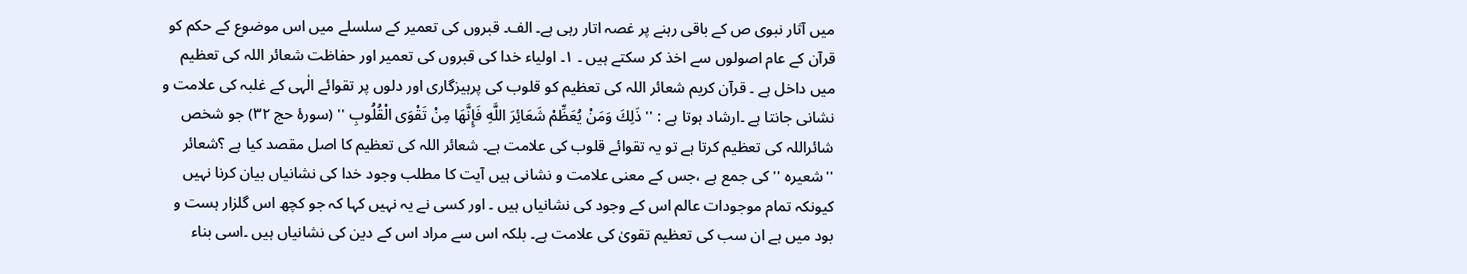میں آثار نبوی ص کے باقی رہنے پر غصہ اتار رہی ہے۔ الف۔ قبروں کی تعمیر کے سلسلے میں اس موضوع کے حکم کو قرآن کے عام اصولوں سے اخذ کر سکتے ہیں ۔ ١۔ اولیاء خدا کی قبروں کی تعمیر اور حفاظت شعائر اللہ کی تعظیم میں داخل ہے ۔ قرآن کریم شعائر اللہ کی تعظیم کو قلوب کی پرہیزگاری اور دلوں پر تقوائے الٰہی کے غلبہ کی علامت و نشانی جانتا ہے ۔ارشاد ہوتا ہے : '' ذَلِكَ وَمَنْ يُعَظِّمْ شَعَائِرَ اللَّهِ فَإِنَّهَا مِنْ تَقْوَى الْقُلُوبِ '' (سورۂ حج ٣٢) جو شخص شائراللہ کی تعظیم کرتا ہے تو یہ تقوائے قلوب کی علامت ہے۔ شعائر اللہ کی تعظیم کا اصل مقصد کیا ہے ؟شعائر ''شعیرہ '' کی جمع ہے ،جس کے معنی علامت و نشانی ہیں آیت کا مطلب وجود خدا کی نشانیاں بیان کرنا نہیں کیونکہ تمام موجودات عالم اس کے وجود کی نشانیاں ہیں ۔ اور کسی نے یہ نہیں کہا کہ جو کچھ اس گلزار ہست و بود میں ہے ان سب کی تعظیم تقویٰ کی علامت ہے۔ بلکہ اس سے مراد اس کے دین کی نشانیاں ہیں ۔اسی بناء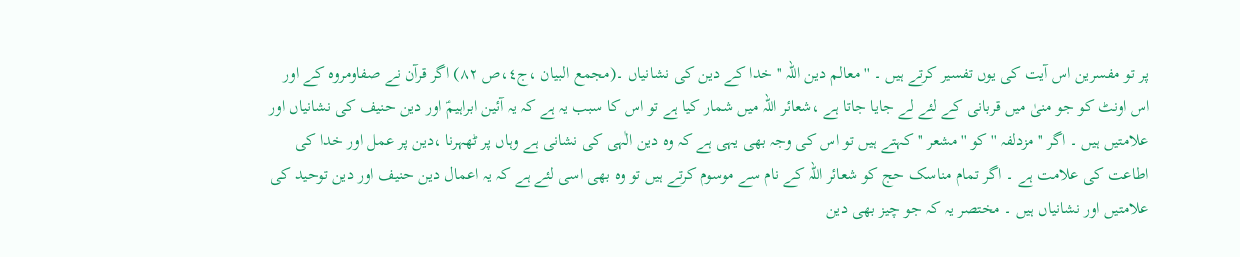پر تو مفسرین اس آیت کی یوں تفسیر کرتے ہیں ۔ ''معالم دین اللہ '' خدا کے دین کی نشانیاں ۔(مجمع البیان ،ج٤،ص ٨٢) اگر قرآن نے صفاومروہ کے اور اس اونٹ کو جو منیٰ میں قربانی کے لئے لے جایا جاتا ہے ،شعائر اللہ میں شمار کیا ہے تو اس کا سبب یہ ہے کہ یہ آئین ابراہیمؑ اور دین حنیف کی نشانیاں اور علامتیں ہیں ۔ اگر ''مزدلفہ '' کو ''مشعر '' کہتے ہیں تو اس کی وجہ بھی یہی ہے کہ وہ دین الٰہی کی نشانی ہے وہاں پر ٹھہرنا ،دین پر عمل اور خدا کی اطاعت کی علامت ہے ۔ اگر تمام مناسک حج کو شعائر اللہ کے نام سے موسوم کرتے ہیں تو وہ بھی اسی لئے ہے کہ یہ اعمال دین حنیف اور دین توحید کی علامتیں اور نشانیاں ہیں ۔ مختصر یہ کہ جو چیز بھی دین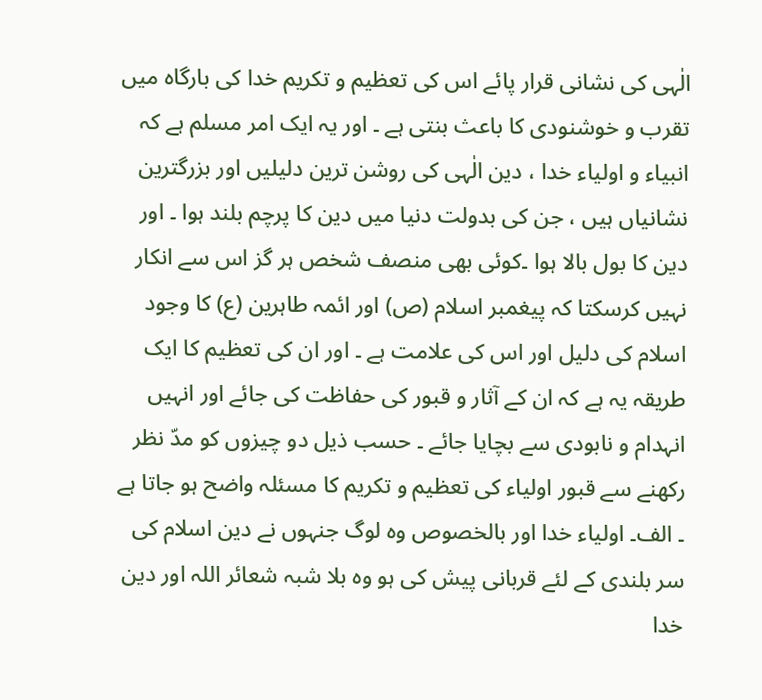الٰہی کی نشانی قرار پائے اس کی تعظیم و تکریم خدا کی بارگاہ میں تقرب و خوشنودی کا باعث بنتی ہے ۔ اور یہ ایک امر مسلم ہے کہ انبیاء و اولیاء خدا ، دین الٰہی کی روشن ترین دلیلیں اور بزرگترین نشانیاں ہیں ، جن کی بدولت دنیا میں دین کا پرچم بلند ہوا ۔ اور دین کا بول بالا ہوا ۔کوئی بھی منصف شخص ہر گز اس سے انکار نہیں کرسکتا کہ پیغمبر اسلام (ص) اور ائمہ طاہرین (ع) کا وجود اسلام کی دلیل اور اس کی علامت ہے ۔ اور ان کی تعظیم کا ایک طریقہ یہ ہے کہ ان کے آثار و قبور کی حفاظت کی جائے اور انہیں انہدام و نابودی سے بچایا جائے ۔ حسب ذیل دو چیزوں کو مدّ نظر رکھنے سے قبور اولیاء کی تعظیم و تکریم کا مسئلہ واضح ہو جاتا ہے ۔ الف۔ اولیاء خدا اور بالخصوص وہ لوگ جنہوں نے دین اسلام کی سر بلندی کے لئے قربانی پیش کی ہو وہ بلا شبہ شعائر اللہ اور دین خدا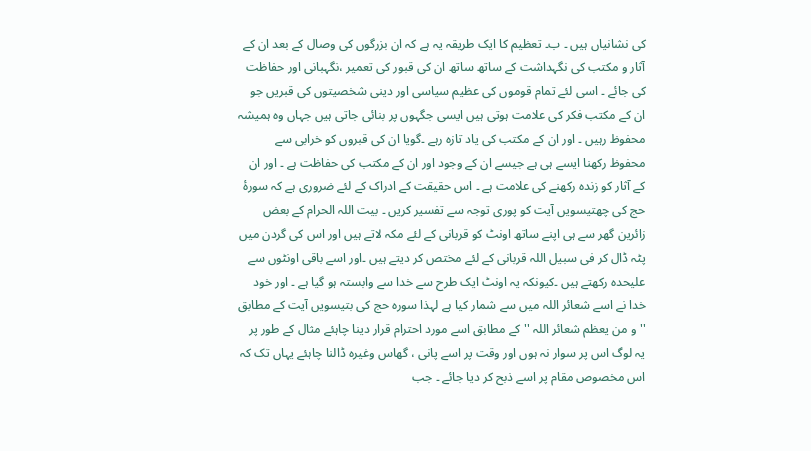کی نشانیاں ہیں ۔ ب۔ تعظیم کا ایک طریقہ یہ ہے کہ ان بزرگوں کی وصال کے بعد ان کے آثار و مکتب کی نگہداشت کے ساتھ ساتھ ان کی قبور کی تعمیر ،نگہبانی اور حفاظت کی جائے ۔ اسی لئے تمام قوموں کی عظیم سیاسی اور دینی شخصیتوں کی قبریں جو ان کے مکتب فکر کی علامت ہوتی ہیں ایسی جگہوں پر بنائی جاتی ہیں جہاں وہ ہمیشہ محفوظ رہیں ۔ اور ان کے مکتب کی یاد تازہ رہے ۔گویا ان کی قبروں کو خرابی سے محفوظ رکھنا ایسے ہی ہے جیسے ان کے وجود اور ان کے مکتب کی حفاظت ہے ۔ اور ان کے آثار کو زندہ رکھنے کی علامت ہے ۔ اس حقیقت کے ادراک کے لئے ضروری ہے کہ سورۂ حج کی چھتیسویں آیت کو پوری توجہ سے تفسیر کریں ۔ بیت اللہ الحرام کے بعض زائرین گھر سے ہی اپنے ساتھ اونٹ کو قربانی کے لئے مکہ لاتے ہیں اور اس کی گردن میں پٹہ ڈال کر فی سبیل اللہ قربانی کے لئے مختص کر دیتے ہیں ۔اور اسے باقی اونٹوں سے علیحدہ رکھتے ہیں ۔کیونکہ یہ اونٹ ایک طرح سے خدا سے وابستہ ہو گیا ہے ۔ اور خود خدا نے اسے شعائر اللہ میں سے شمار کیا ہے لہذا سورہ حج کی بتیسویں آیت کے مطابق '' و من یعظم شعائر اللہ '' کے مطابق اسے مورد احترام قرار دینا چاہئے مثال کے طور پر یہ لوگ اس پر سوار نہ ہوں اور وقت پر اسے پانی ، گھاس وغیرہ ڈالنا چاہئے یہاں تک کہ اس مخصوص مقام پر اسے ذبح کر دیا جائے ۔ جب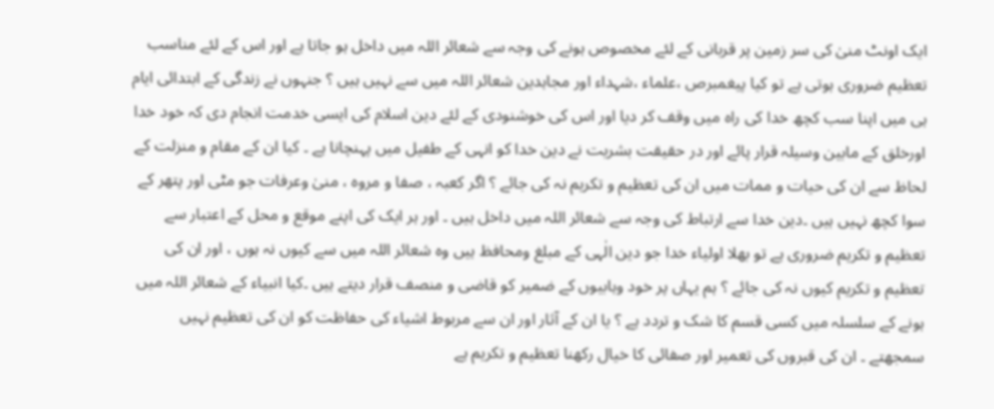ایک اونٹ منیٰ کی سر زمین پر قربانی کے لئے مخصوص ہونے کی وجہ سے شعائر اللہ میں داخل ہو جاتا ہے اور اس کے لئے مناسب تعظیم ضروری ہوتی ہے تو کیا پیغمبرص ،علماء ،شہداء اور مجاہدین شعائر اللہ میں سے نہیں ہیں ؟ جنہوں نے زندگی کے ابتدائی ایام ہی میں اپنا سب کچھ خدا کی راہ میں وقف کر دیا اور اس کی خوشنودی کے لئے دین اسلام کی ایسی خدمت انجام دی کہ خود خدا اورخلق کے مابین وسیلہ قرار پائے اور در حقیقت بشریت نے دین خدا کو انہی کے طفیل میں پہنچانا ہے ۔ کیا ان کے مقام و منزلت کے لحاظ سے ان کی حیات و ممات میں ان کی تعظیم و تکریم نہ کی جائے ؟ اگر کعبہ ، صفا و مروہ ، منیٰ وعرفات جو مٹی اور پتھر کے سوا کچھ نہیں ہیں ۔دین خدا سے ارتباط کی وجہ سے شعائر اللہ میں داخل ہیں ۔ اور ہر ایک کی اپنے موقع و محل کے اعتبار سے تعظیم و تکریم ضروری ہے تو بھلا اولیاء خدا جو دین الٰہی کے مبلغ ومحافظ ہیں وہ شعائر اللہ میں سے کیوں نہ ہوں ، اور ان کی تعظیم و تکریم کیوں نہ کی جائے ؟ ہم یہاں پر خود وہابیوں کے ضمیر کو قاضی و منصف قرار دیتے ہیں ۔کیا انبیاء کے شعائر اللہ میں ہونے کے سلسلہ میں کسی قسم کا شک و تردد ہے ؟ یا ان کے آثار اور ان سے مربوط اشیاء کی حفاظت کو ان کی تعظیم نہیں سمجھتے ۔ ان کی قبروں کی تعمیر اور صفائی کا خیال رکھنا تعظیم و تکریم ہے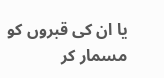یا ان کی قبروں کو مسمار کر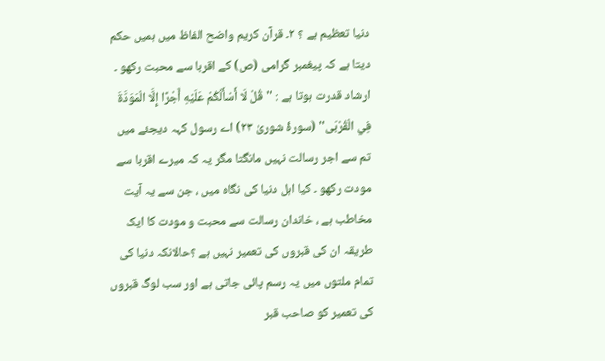دنیا تعظیم ہے ؟ ٢۔ قرآن کریم واضح الفاظ میں ہمیں حکم دیتا ہے کہ پیغمبر گرامی (ص) کے اقربا سے محبت رکھو ۔ ارشاد قدرت ہوتا ہے : ''قُلْ لَا أَسْأَلُكُمْ عَلَيْهِ أَجْرًا إِلَّا الْمَوَدَّةَ فِي الْقُرْبَى'' (سورۂ شوریٰ ٢٣) اے رسول کہہ دیجئے میں تم سے اجر رسالت نہیں مانگتا مگر یہ کہ میرے اقربا سے مودت رکھو ۔ کیا اہل دنیا کی نگاہ میں ، جن سے یہ آیت مخاطب ہے ، خاندان رسالت سے محبت و مودت کا ایک طریقہ ان کی قبروں کی تعمیر نہیں ہے ؟حالانکہ دنیا کی تمام ملتوں میں یہ رسم پائی جاتی ہے اور سب لوگ قبروں کی تعمیر کو صاحب قبر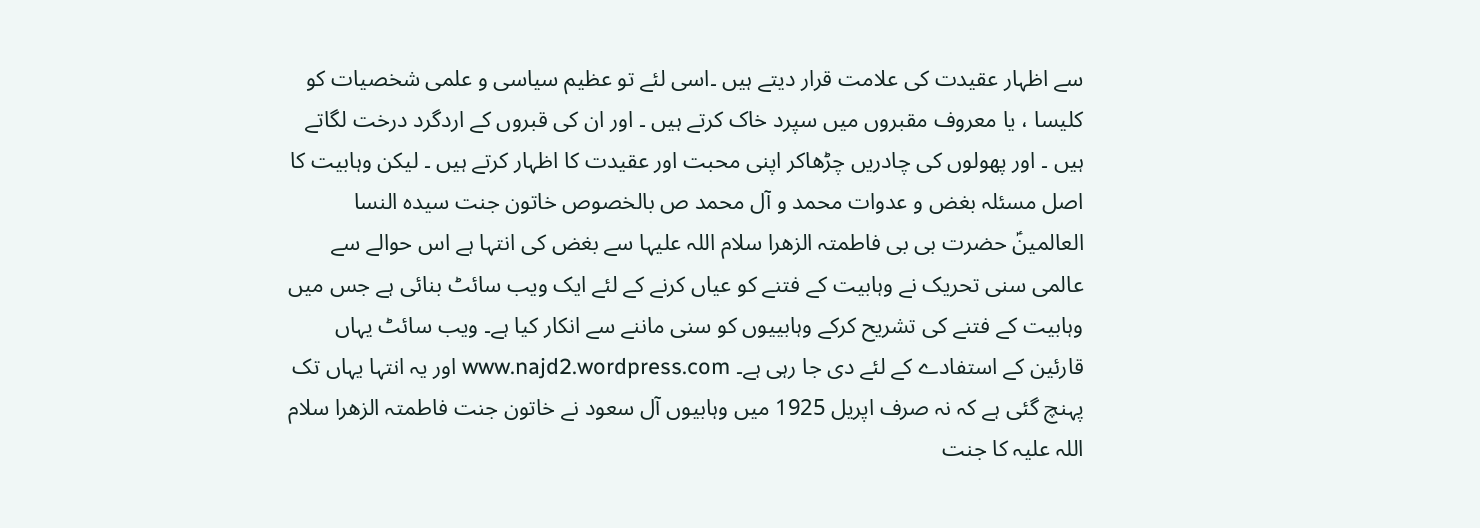سے اظہار عقیدت کی علامت قرار دیتے ہیں ۔اسی لئے تو عظیم سیاسی و علمی شخصیات کو کلیسا ، یا معروف مقبروں میں سپرد خاک کرتے ہیں ۔ اور ان کی قبروں کے اردگرد درخت لگاتے ہیں ۔ اور پھولوں کی چادریں چڑھاکر اپنی محبت اور عقیدت کا اظہار کرتے ہیں ۔ لیکن وہابیت کا اصل مسئلہ بغض و عدوات محمد و آل محمد ص بالخصوص خاتون جنت سیدہ النسا العالمینؑ حضرت بی بی فاطمتہ الزھرا سلام اللہ علیہا سے بغض کی انتہا ہے اس حوالے سے عالمی سنی تحریک نے وہابیت کے فتنے کو عیاں کرنے کے لئے ایک ویب سائٹ بنائی ہے جس میں وہابیت کے فتنے کی تشریح کرکے وہابییوں کو سنی ماننے سے انکار کیا ہے۔ ویب سائٹ یہاں قارئین کے استفادے کے لئے دی جا رہی ہے۔ www.najd2.wordpress.com اور یہ انتہا یہاں تک پہنچ گئی ہے کہ نہ صرف اپریل 1925 میں وہابیوں آل سعود نے خاتون جنت فاطمتہ الزھرا سلام اللہ علیہ کا جنت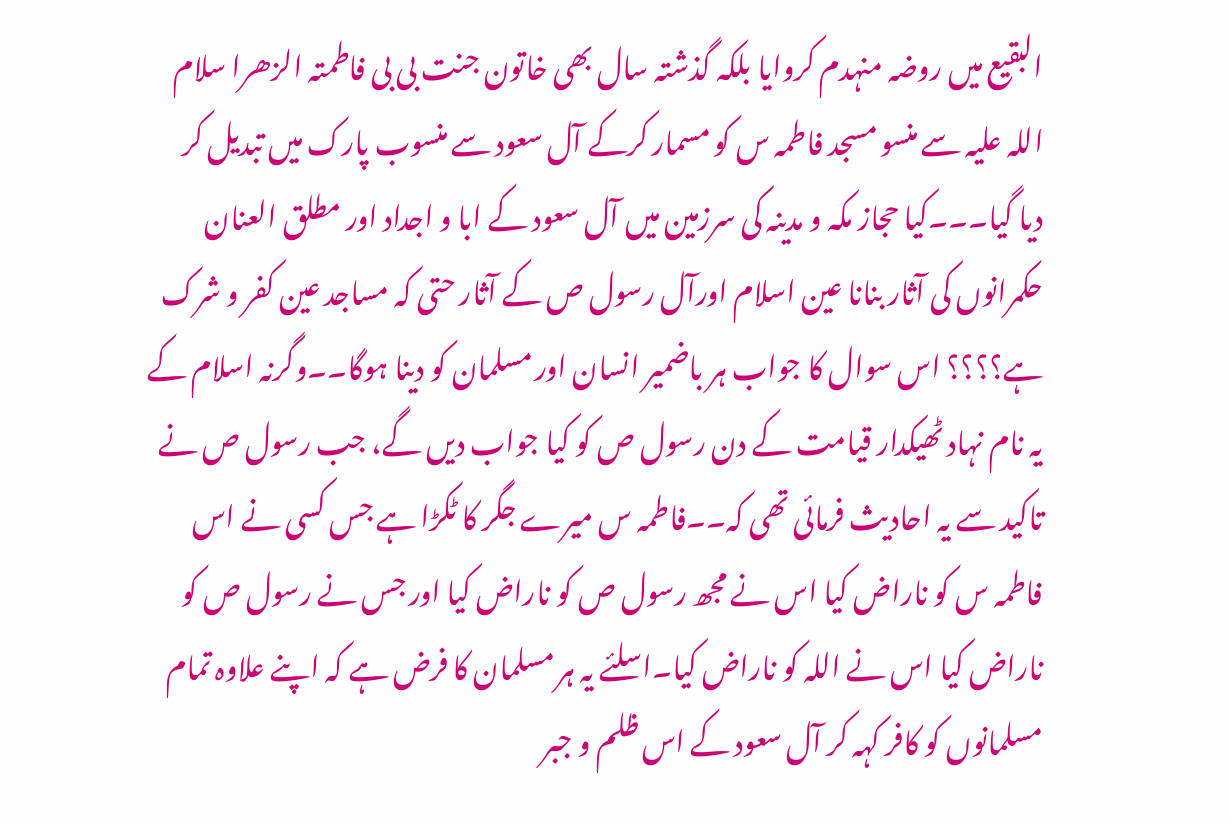البقیع میں روضہ منہدم کروایا بلکہ گذشتہ سال بھی خاتون جنت بی بی فاطمتہ الزھرا سلام اللہ علیہ سے منسو مسجد فاطمہ س کو مسمار کرکے آل سعود سے منسوب پارک میں تبدیل کر دیا گیا۔۔۔کیا حجاز مکہ و مدینہ کی سرزمین میں آل سعود کے ابا و اجداد اور مطلق العنان حکمرانوں کی آثار بنانا عین اسلام اورآل رسول ص کے آثار حتی کہ مساجد عین کفر و شرک ہے؟؟؟؟ اس سوال کا جواب ہر باضمیر انسان اور مسلمان کو دینا ہوگا۔۔وگرنہ اسلام کے یہ نام نہاد ٹھیکدار قیامت کے دن رسول ص کو کیا جواب دیں گے، جب رسول ص نے تاکید سے یہ احادیث فرمائی تھی کہ۔۔فاطمہ س میرے جگر کا ٹکڑا ہے جس کسی نے اس فاطمہ س کو ناراض کیا اس نے مجھ رسول ص کو ناراض کیا اور جس نے رسول ص کو ناراض کیا اس نے اللہ کو ناراض کیا۔اسلئے یہ ہر مسلمان کا فرض ہے کہ اپنے علاوہ تمام مسلمانوں کو کافر کہہ کر آل سعود کے اس ظلم و جبر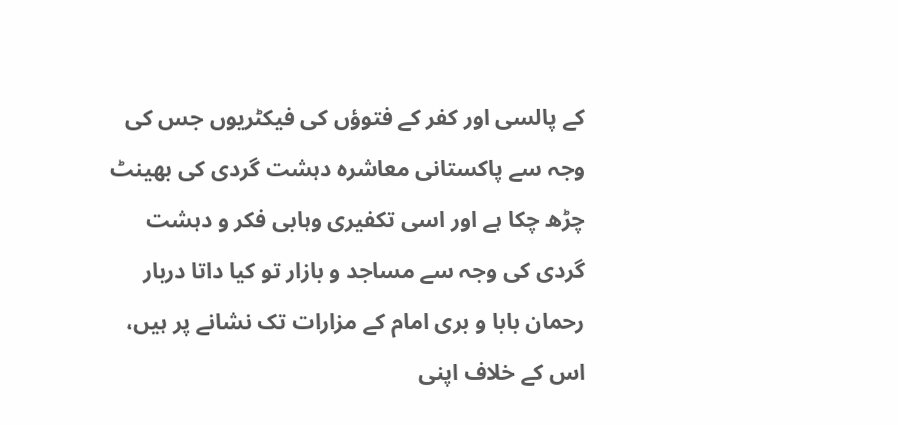کے پالسی اور کفر کے فتوؤں کی فیکٹریوں جس کی وجہ سے پاکستانی معاشرہ دہشت گردی کی بھینٹ چڑھ چکا ہے اور اسی تکفیری وہابی فکر و دہشت گردی کی وجہ سے مساجد و بازار تو کیا داتا دربار رحمان بابا و بری امام کے مزارات تک نشانے پر ہیں، اس کے خلاف اپنی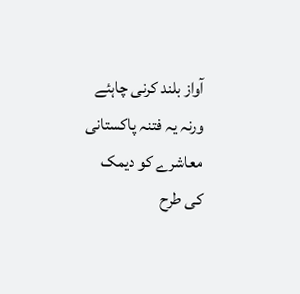آواز بلند کرنی چاہئے ورنہ یہ فتنہ پاکستانی معاشرے کو دیمک کی طرح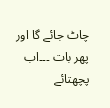چاٹ جائے گا اور پھر بات ۔۔۔اب پچھتائے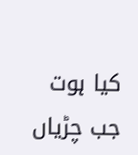کیا ہوت جب چڑیاں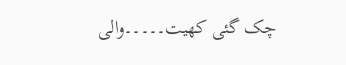چک گئی کھیت۔۔۔۔۔والی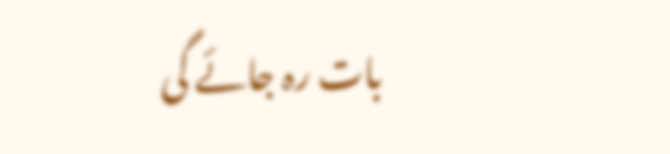بات رہ جائے گی